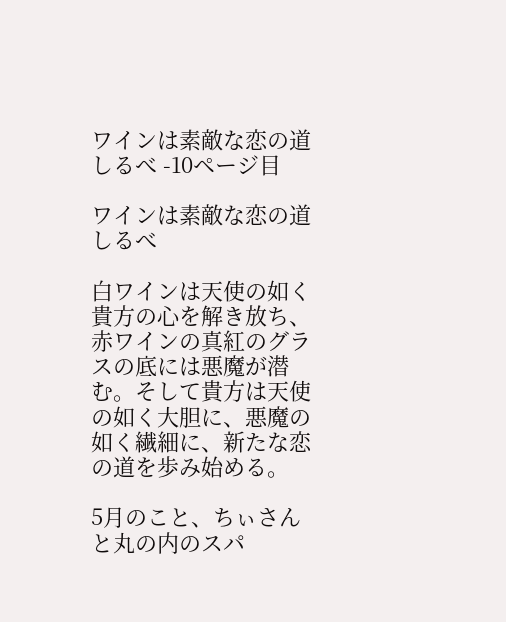ワインは素敵な恋の道しるべ -10ページ目

ワインは素敵な恋の道しるべ

白ワインは天使の如く貴方の心を解き放ち、赤ワインの真紅のグラスの底には悪魔が潜む。そして貴方は天使の如く大胆に、悪魔の如く繊細に、新たな恋の道を歩み始める。

5月のこと、ちぃさんと丸の内のスパ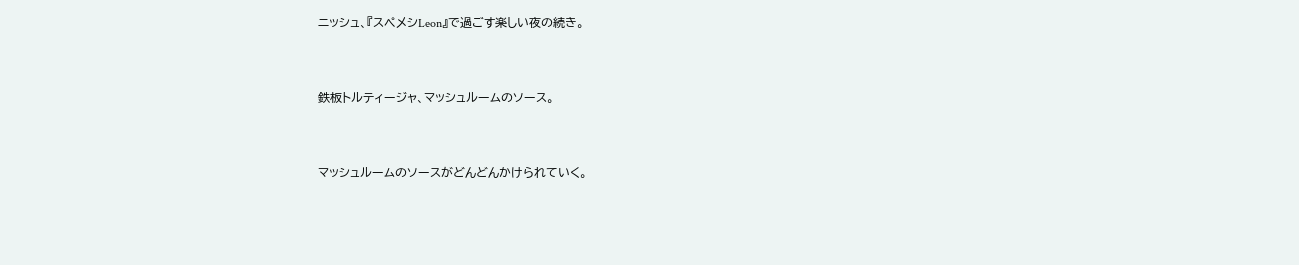ニッシュ、『スペメシLeon』で過ごす楽しい夜の続き。



鉄板トルティージャ、マッシュルームのソース。



マッシュルームのソースがどんどんかけられていく。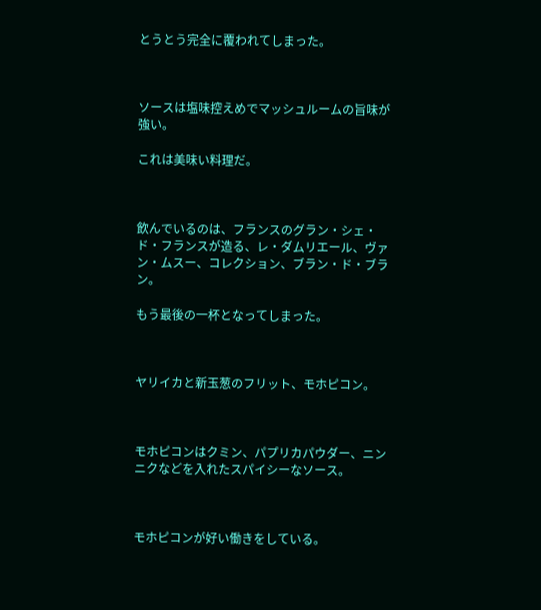とうとう完全に覆われてしまった。



ソースは塩味控えめでマッシュルームの旨味が強い。

これは美味い料理だ。



飲んでいるのは、フランスのグラン・シェ・ド・フランスが造る、レ・ダムリエール、ヴァン・ムスー、コレクション、ブラン・ド・ブラン。

もう最後の一杯となってしまった。



ヤリイカと新玉葱のフリット、モホピコン。



モホピコンはクミン、パプリカパウダー、ニンニクなどを入れたスパイシーなソース。



モホピコンが好い働きをしている。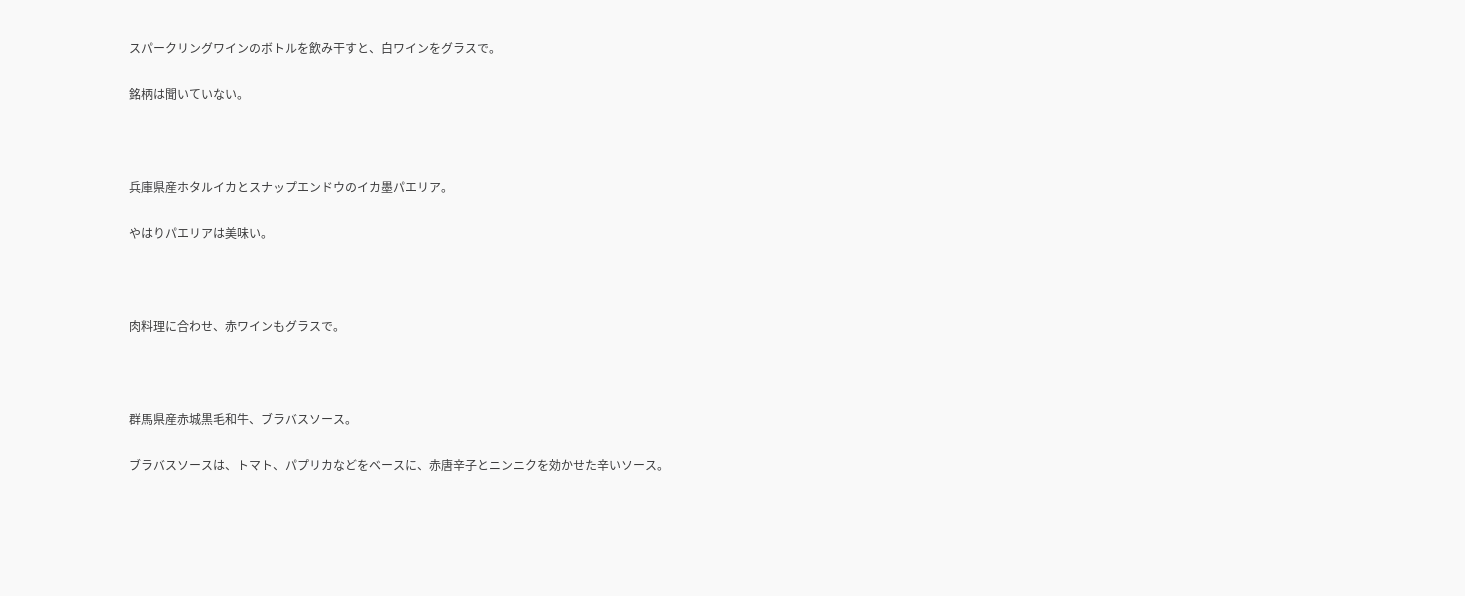スパークリングワインのボトルを飲み干すと、白ワインをグラスで。

銘柄は聞いていない。



兵庫県産ホタルイカとスナップエンドウのイカ墨パエリア。

やはりパエリアは美味い。



肉料理に合わせ、赤ワインもグラスで。



群馬県産赤城黒毛和牛、ブラバスソース。

ブラバスソースは、トマト、パプリカなどをベースに、赤唐辛子とニンニクを効かせた辛いソース。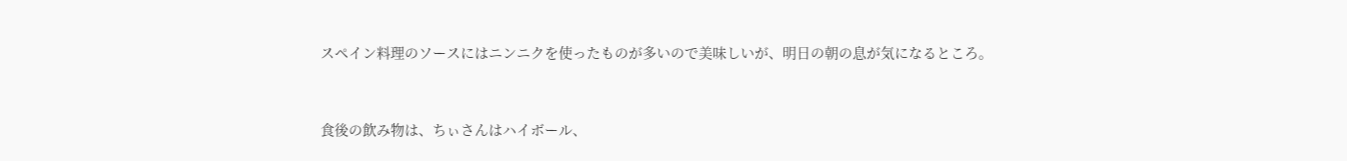スペイン料理のソースにはニンニクを使ったものが多いので美味しいが、明日の朝の息が気になるところ。



食後の飲み物は、ちぃさんはハイボール、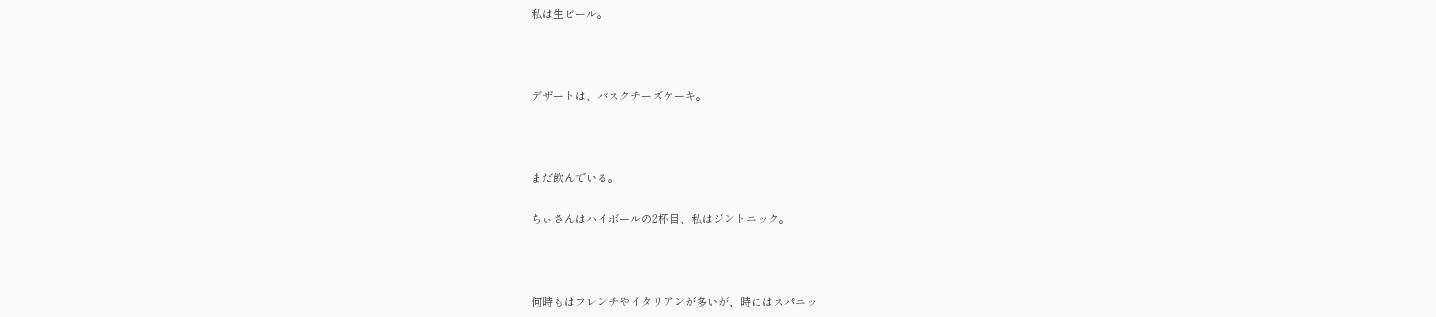私は生ビール。



デザートは、バスクチーズケーキ。



まだ飲んでいる。

ちぃさんはハイボールの2杯目、私はジントニック。



何時もはフレンチやイタリアンが多いが、時にはスパニッ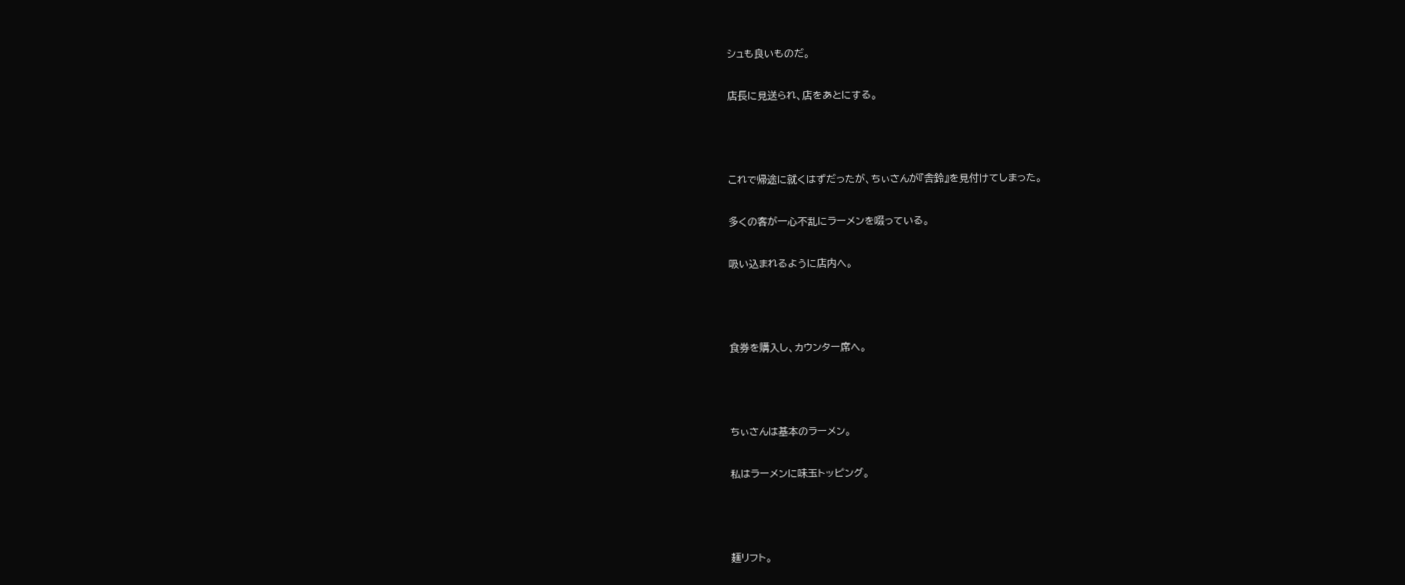シュも良いものだ。

店長に見送られ、店をあとにする。



これで帰途に就くはずだったが、ちぃさんが『舎鈴』を見付けてしまった。

多くの客が一心不乱にラーメンを啜っている。

吸い込まれるように店内へ。



食券を購入し、カウンター席へ。



ちぃさんは基本のラーメン。

私はラーメンに味玉トッピング。



麺リフト。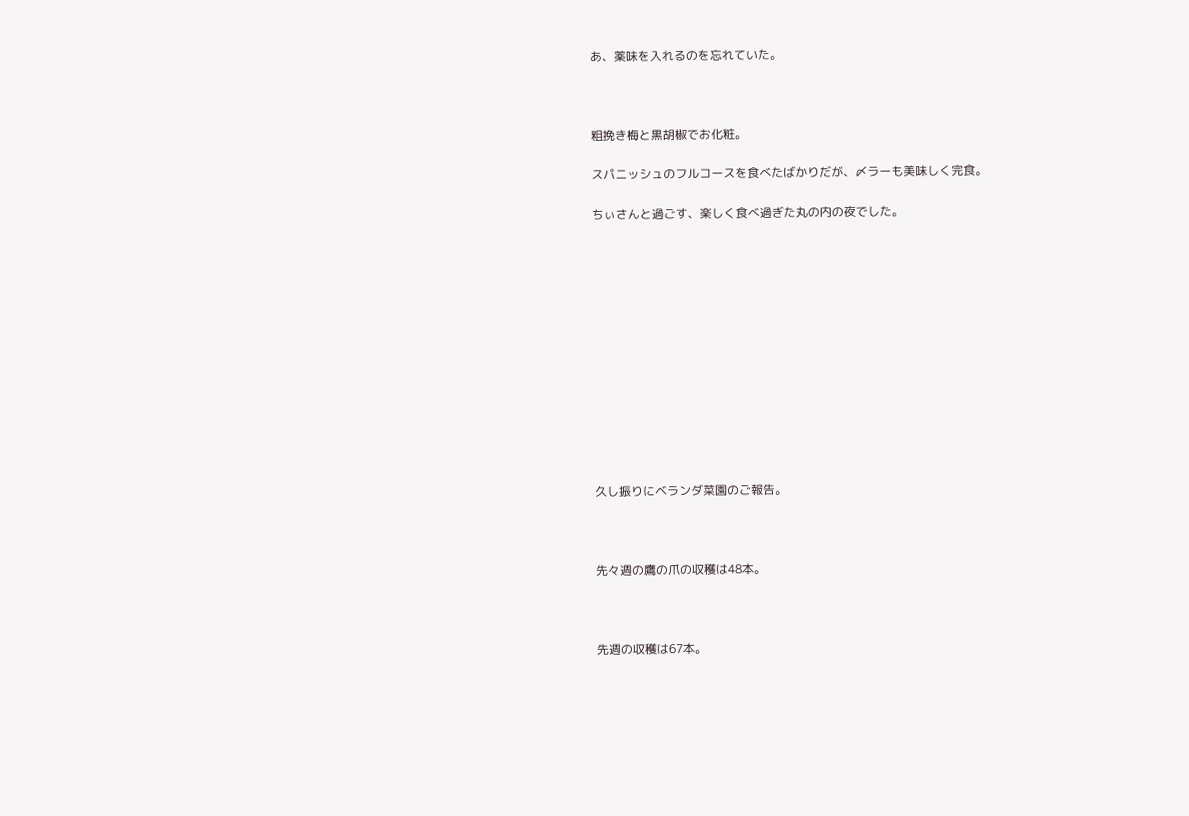あ、薬味を入れるのを忘れていた。



粗挽き梅と黒胡椒でお化粧。

スパニッシュのフルコースを食べたばかりだが、〆ラーも美味しく完食。

ちぃさんと過ごす、楽しく食べ過ぎた丸の内の夜でした。













久し振りにベランダ菜園のご報告。



先々週の鷹の爪の収穫は48本。



先週の収穫は67本。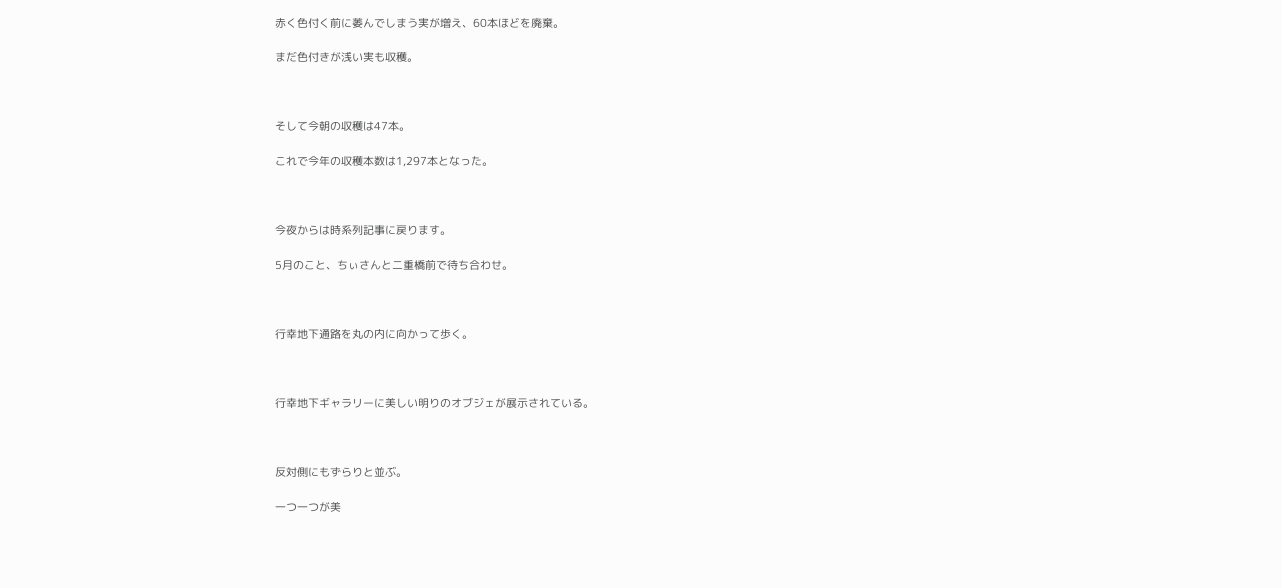赤く色付く前に萎んでしまう実が増え、60本ほどを廃棄。

まだ色付きが浅い実も収穫。



そして今朝の収穫は47本。

これで今年の収穫本数は1,297本となった。



今夜からは時系列記事に戻ります。

5月のこと、ちぃさんと二重橋前で待ち合わせ。



行幸地下通路を丸の内に向かって歩く。



行幸地下ギャラリーに美しい明りのオブジェが展示されている。



反対側にもずらりと並ぶ。

一つ一つが美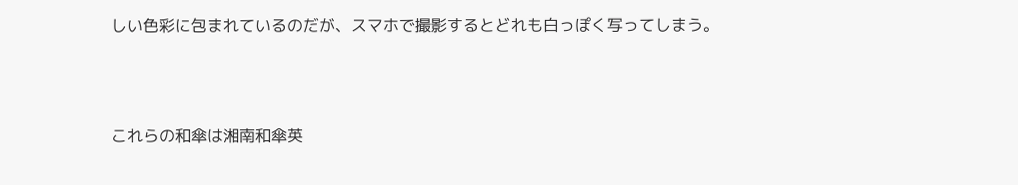しい色彩に包まれているのだが、スマホで撮影するとどれも白っぽく写ってしまう。



これらの和傘は湘南和傘英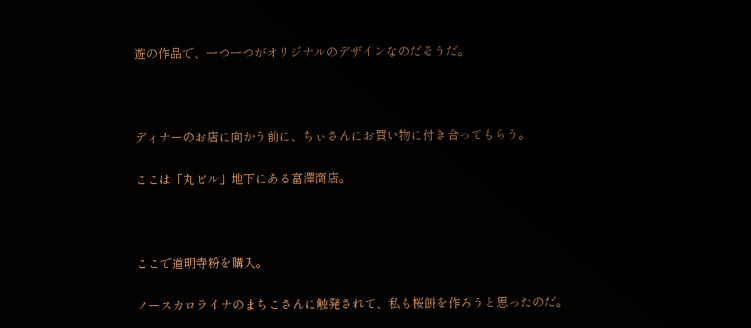遊の作品で、一つ一つがオリジナルのデザインなのだそうだ。



ディナーのお店に向かう前に、ちぃさんにお買い物に付き合ってもらう。

ここは「丸ビル」地下にある富澤商店。



ここで道明寺粉を購入。

ノースカロライナのまちこさんに触発されて、私も桜餅を作ろうと思ったのだ。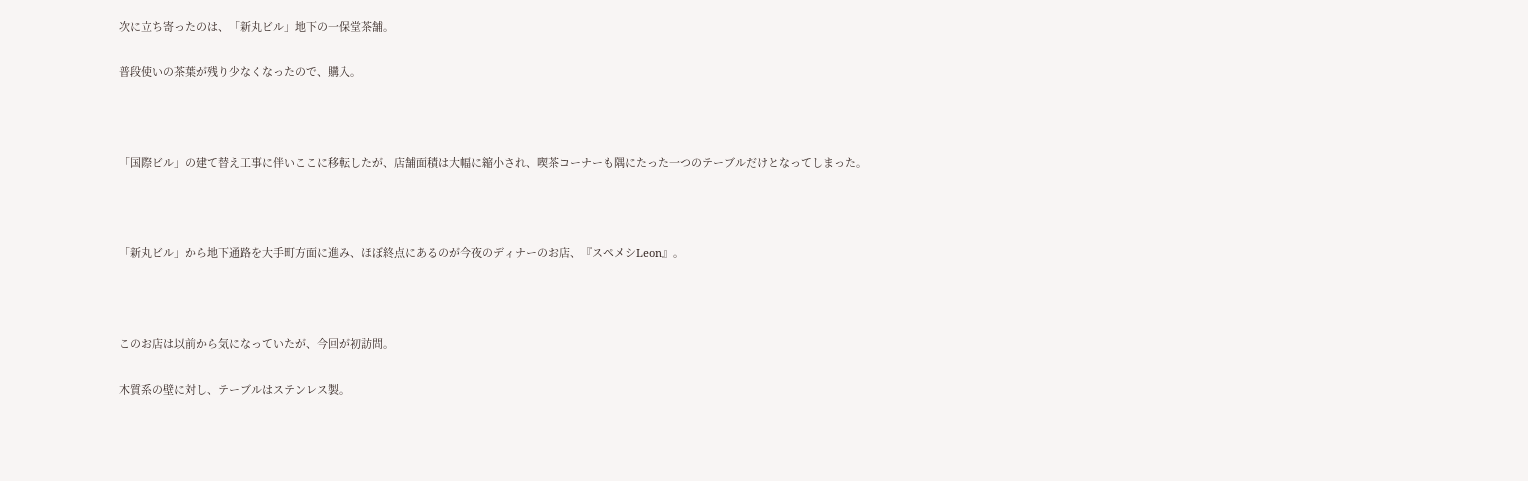次に立ち寄ったのは、「新丸ビル」地下の一保堂茶舗。

普段使いの茶葉が残り少なくなったので、購入。



「国際ビル」の建て替え工事に伴いここに移転したが、店舗面積は大幅に縮小され、喫茶コーナーも隅にたった一つのテーブルだけとなってしまった。



「新丸ビル」から地下通路を大手町方面に進み、ほぼ終点にあるのが今夜のディナーのお店、『スペメシLeon』。



このお店は以前から気になっていたが、今回が初訪問。

木質系の壁に対し、テーブルはステンレス製。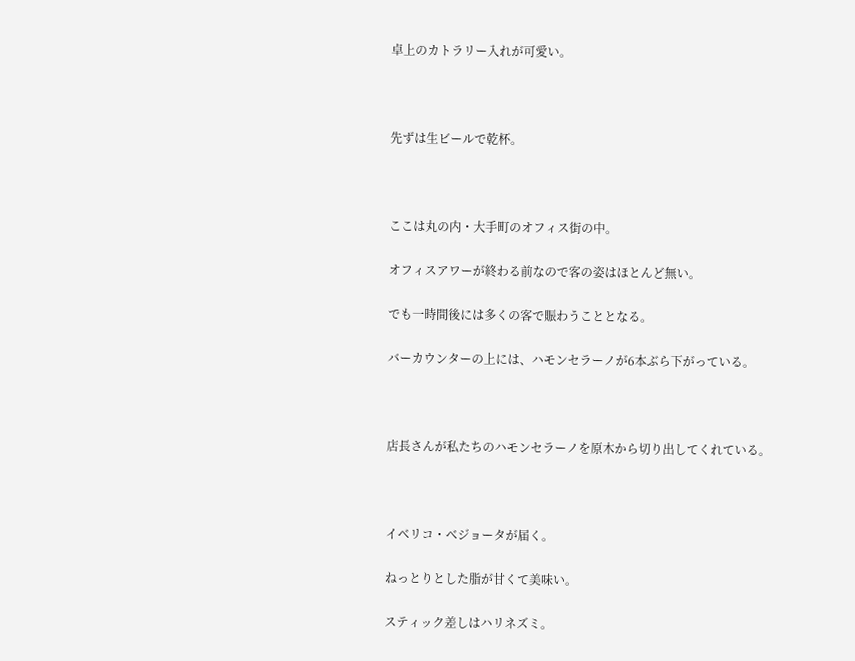卓上のカトラリー入れが可愛い。



先ずは生ビールで乾杯。



ここは丸の内・大手町のオフィス街の中。

オフィスアワーが終わる前なので客の姿はほとんど無い。

でも一時間後には多くの客で賑わうこととなる。

バーカウンターの上には、ハモンセラーノが6本ぶら下がっている。



店長さんが私たちのハモンセラーノを原木から切り出してくれている。



イベリコ・ベジョータが届く。

ねっとりとした脂が甘くて美味い。

スティック差しはハリネズミ。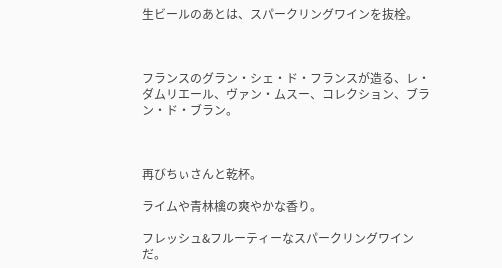生ビールのあとは、スパークリングワインを抜栓。



フランスのグラン・シェ・ド・フランスが造る、レ・ダムリエール、ヴァン・ムスー、コレクション、ブラン・ド・ブラン。



再びちぃさんと乾杯。

ライムや青林檎の爽やかな香り。

フレッシュ&フルーティーなスパークリングワインだ。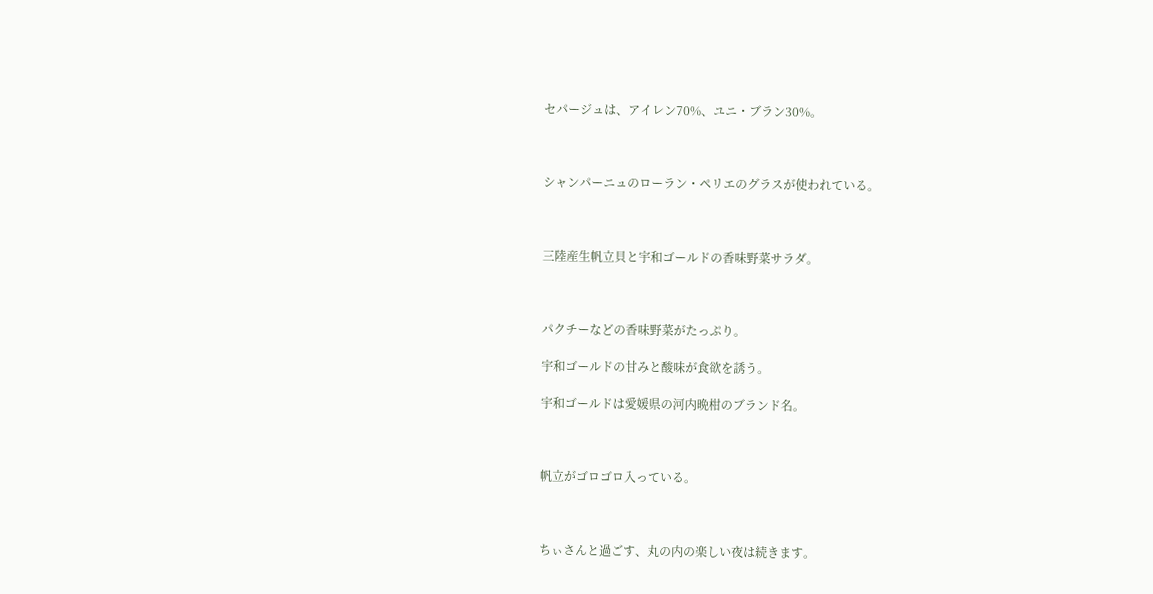セパージュは、アイレン70%、ユニ・ブラン30%。



シャンパーニュのローラン・ペリエのグラスが使われている。



三陸産生帆立貝と宇和ゴールドの香味野菜サラダ。



パクチーなどの香味野菜がたっぷり。

宇和ゴールドの甘みと酸味が食欲を誘う。

宇和ゴールドは愛媛県の河内晩柑のブランド名。



帆立がゴロゴロ入っている。



ちぃさんと過ごす、丸の内の楽しい夜は続きます。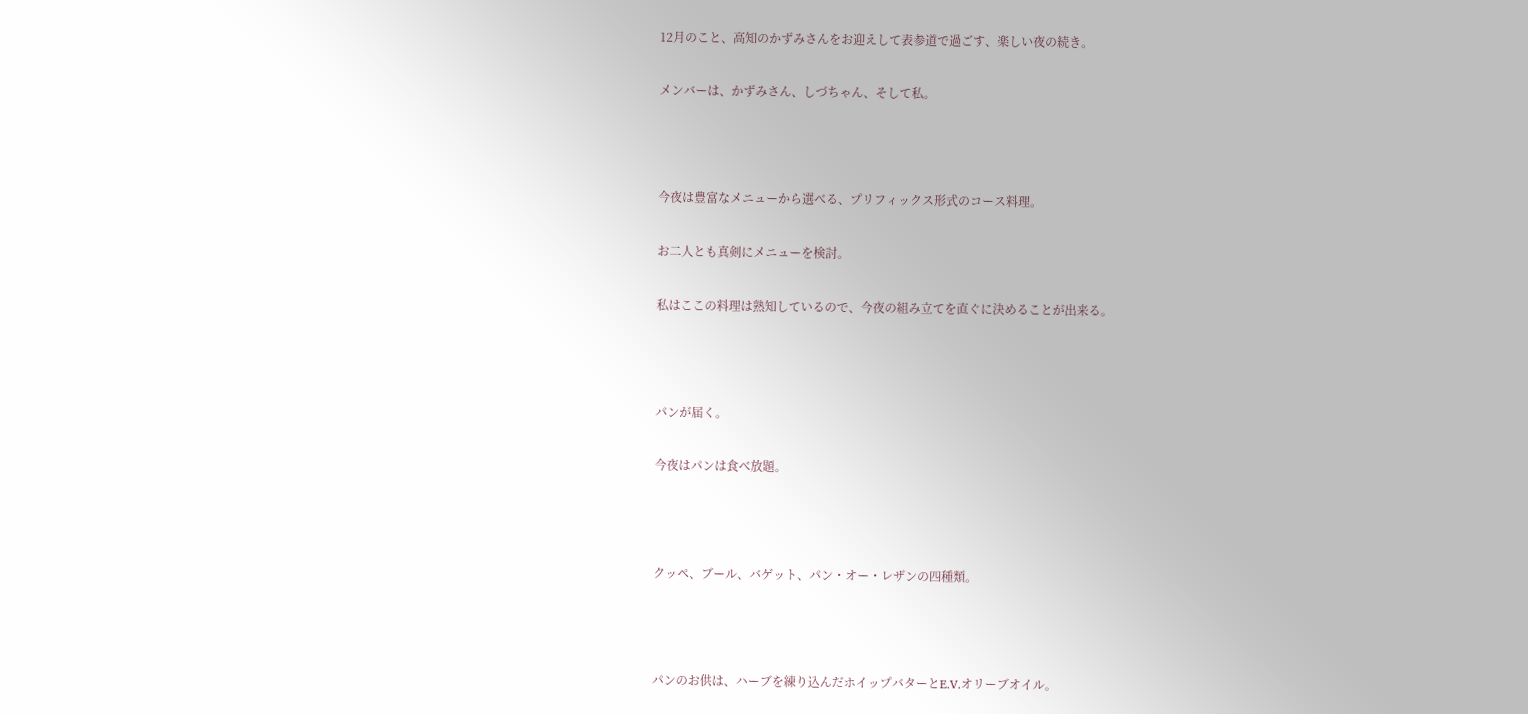12月のこと、高知のかずみさんをお迎えして表参道で過ごす、楽しい夜の続き。

メンバーは、かずみさん、しづちゃん、そして私。



今夜は豊富なメニューから選べる、プリフィックス形式のコース料理。

お二人とも真剣にメニューを検討。

私はここの料理は熟知しているので、今夜の組み立てを直ぐに決めることが出来る。



パンが届く。

今夜はパンは食べ放題。



クッペ、ブール、バゲット、パン・オー・レザンの四種類。



パンのお供は、ハーブを練り込んだホイップバターとE.V.オリーブオイル。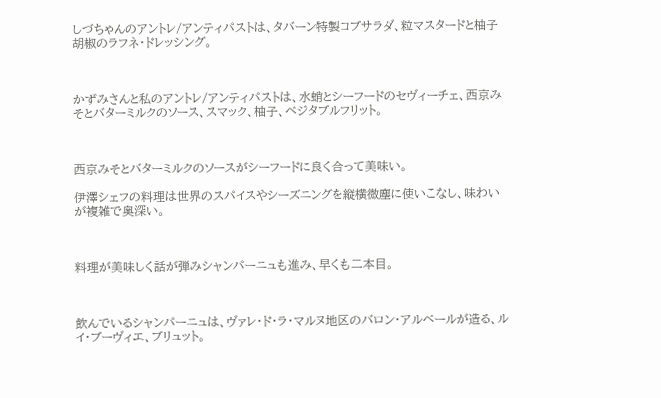しづちゃんのアントレ/アンティパストは、タバーン特製コブサラダ、粒マスタードと柚子胡椒のラフネ・ドレッシング。



かずみさんと私のアントレ/アンティパストは、水蛸とシーフードのセヴィーチェ、西京みそとバターミルクのソース、スマック、柚子、ベジタブルフリット。



西京みそとバターミルクのソースがシーフードに良く合って美味い。

伊澤シェフの料理は世界のスパイスやシーズニングを縦横微塵に使いこなし、味わいが複雑で奥深い。



料理が美味しく話が弾みシャンパーニュも進み、早くも二本目。



飲んでいるシャンパーニュは、ヴァレ・ド・ラ・マルヌ地区のバロン・アルベールが造る、ルイ・ブーヴィエ、ブリュット。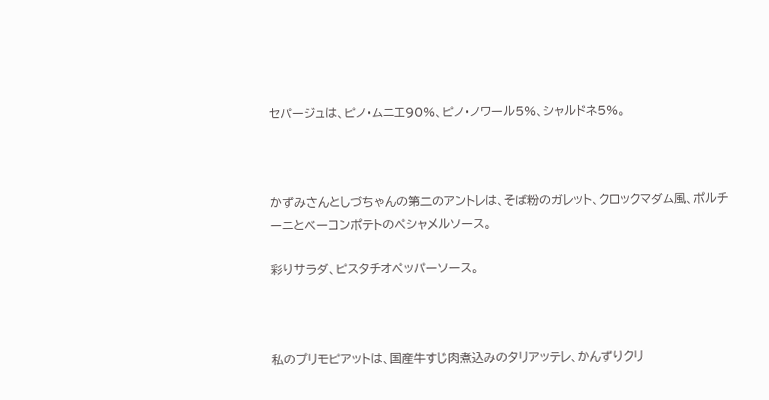セパージュは、ピノ・ムニエ90%、ピノ・ノワール5%、シャルドネ5%。



かずみさんとしづちゃんの第二のアントレは、そば粉のガレット、クロックマダム風、ポルチーニとベーコンポテトのペシャメルソース。

彩りサラダ、ピスタチオペッパーソース。



私のプリモピアットは、国産牛すじ肉煮込みのタリアッテレ、かんずりクリ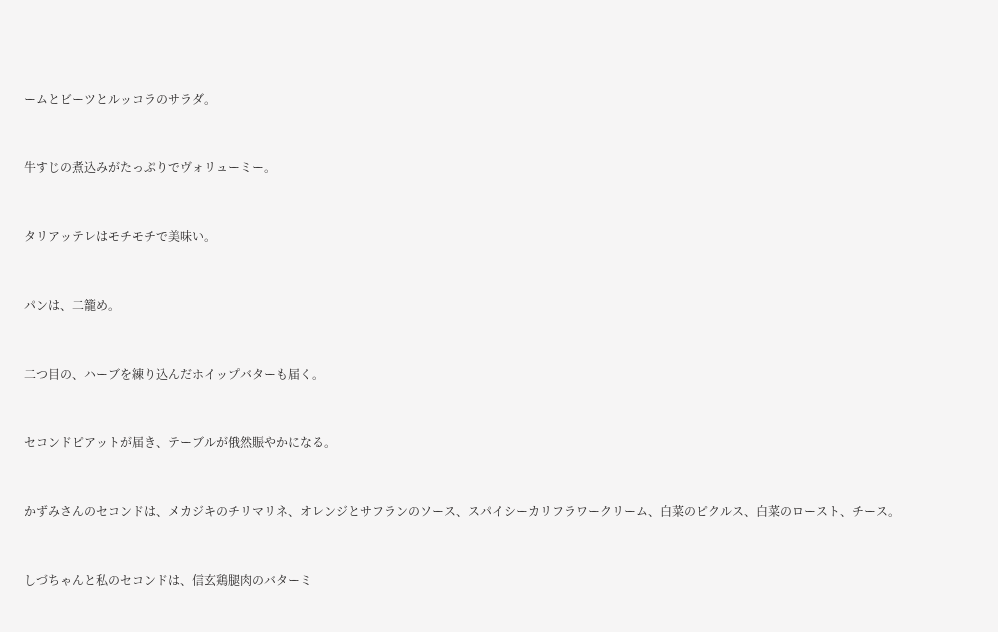ームとビーツとルッコラのサラダ。



牛すじの煮込みがたっぷりでヴォリューミー。



タリアッテレはモチモチで美味い。



パンは、二籠め。



二つ目の、ハーブを練り込んだホイップバターも届く。



セコンドピアットが届き、テーブルが俄然賑やかになる。



かずみさんのセコンドは、メカジキのチリマリネ、オレンジとサフランのソース、スパイシーカリフラワークリーム、白菜のピクルス、白菜のロースト、チース。



しづちゃんと私のセコンドは、信玄鶏腿肉のバターミ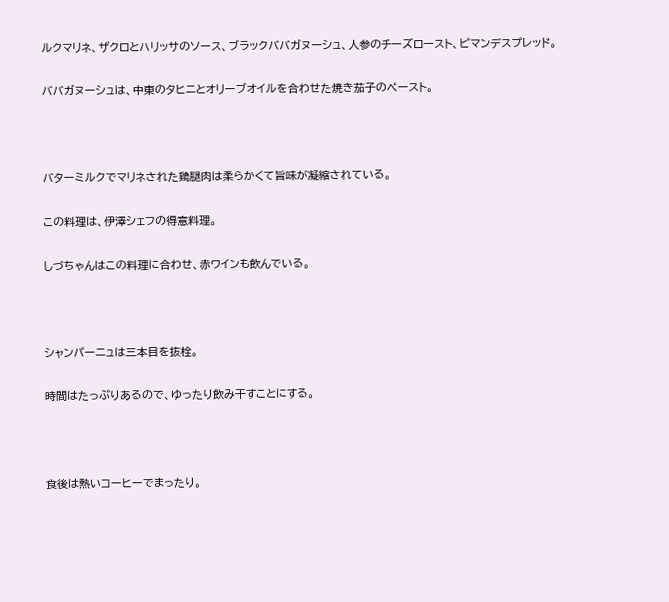ルクマリネ、ザクロとハリッサのソース、ブラックババガヌーシュ、人参のチーズロースト、ピマンデスプレッド。

ババガヌーシュは、中東のタヒニとオリーブオイルを合わせた焼き茄子のペースト。



バターミルクでマリネされた鶏腿肉は柔らかくて旨味が凝縮されている。

この料理は、伊澤シェフの得意料理。

しづちゃんはこの料理に合わせ、赤ワインも飲んでいる。



シャンパーニュは三本目を抜栓。

時間はたっぷりあるので、ゆったり飲み干すことにする。



食後は熱いコーヒーでまったり。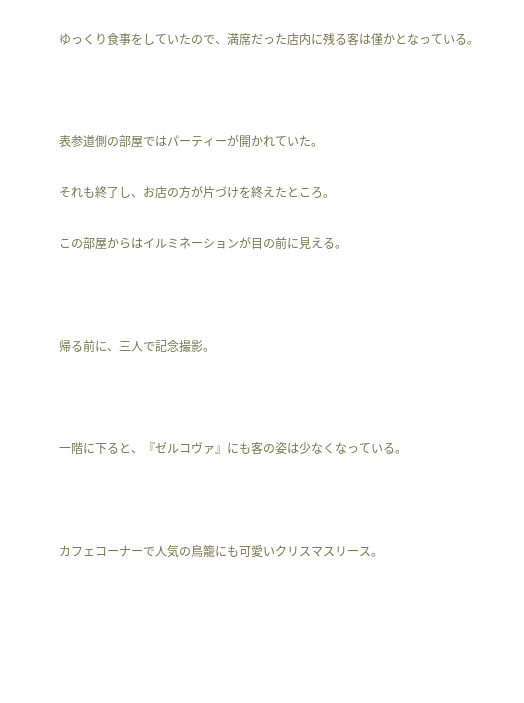ゆっくり食事をしていたので、満席だった店内に残る客は僅かとなっている。



表参道側の部屋ではパーティーが開かれていた。

それも終了し、お店の方が片づけを終えたところ。

この部屋からはイルミネーションが目の前に見える。



帰る前に、三人で記念撮影。



一階に下ると、『ゼルコヴァ』にも客の姿は少なくなっている。



カフェコーナーで人気の鳥籠にも可愛いクリスマスリース。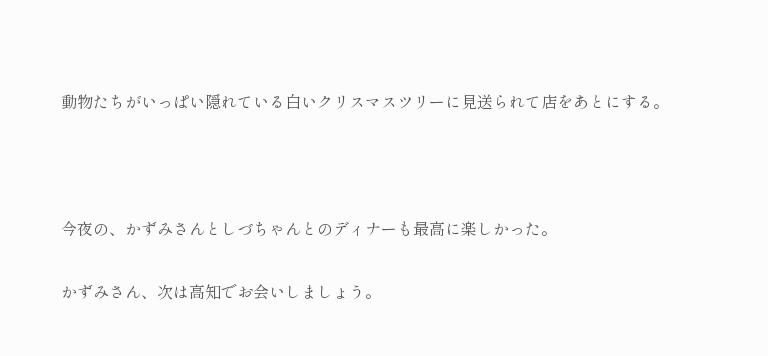動物たちがいっぱい隠れている白いクリスマスツリーに見送られて店をあとにする。



今夜の、かずみさんとしづちゃんとのディナーも最高に楽しかった。

かずみさん、次は高知でお会いしましょう。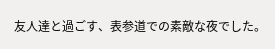友人達と過ごす、表参道での素敵な夜でした。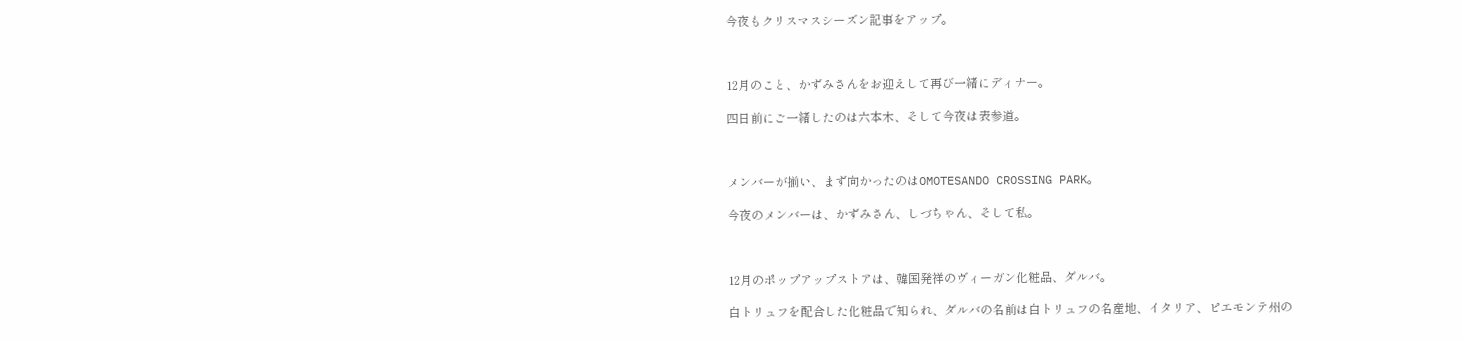今夜もクリスマスシーズン記事をアップ。



12月のこと、かずみさんをお迎えして再び一緒にディナー。

四日前にご一緒したのは六本木、そして今夜は表参道。



メンバーが揃い、まず向かったのはOMOTESANDO CROSSING PARK。

今夜のメンバーは、かずみさん、しづちゃん、そして私。



12月のポップアップストアは、韓国発祥のヴィーガン化粧品、ダルバ。

白トリュフを配合した化粧品で知られ、ダルバの名前は白トリュフの名産地、イタリア、ピエモンテ州の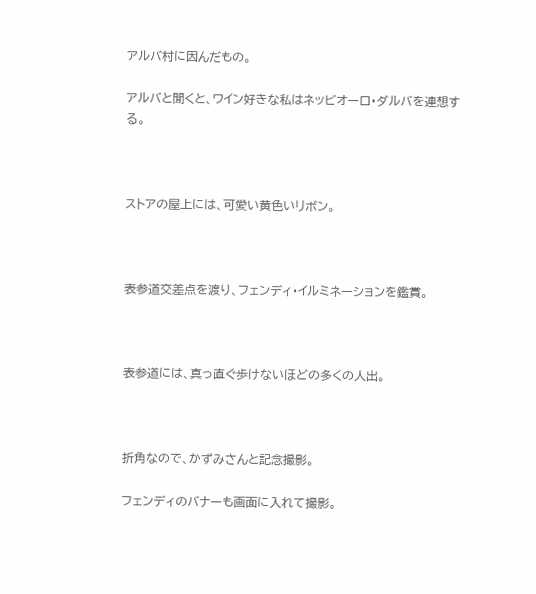アルバ村に因んだもの。

アルバと聞くと、ワイン好きな私はネッビオーロ・ダルバを連想する。



ストアの屋上には、可愛い黄色いリボン。



表参道交差点を渡り、フェンディ・イルミネーションを鑑賞。



表参道には、真っ直ぐ歩けないほどの多くの人出。



折角なので、かずみさんと記念撮影。

フェンディのバナーも画面に入れて撮影。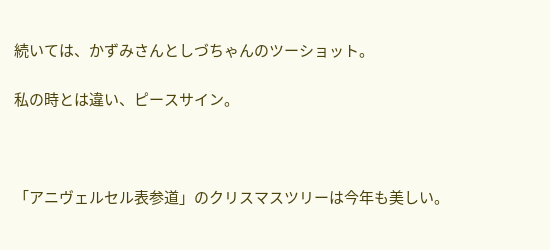続いては、かずみさんとしづちゃんのツーショット。

私の時とは違い、ピースサイン。



「アニヴェルセル表参道」のクリスマスツリーは今年も美しい。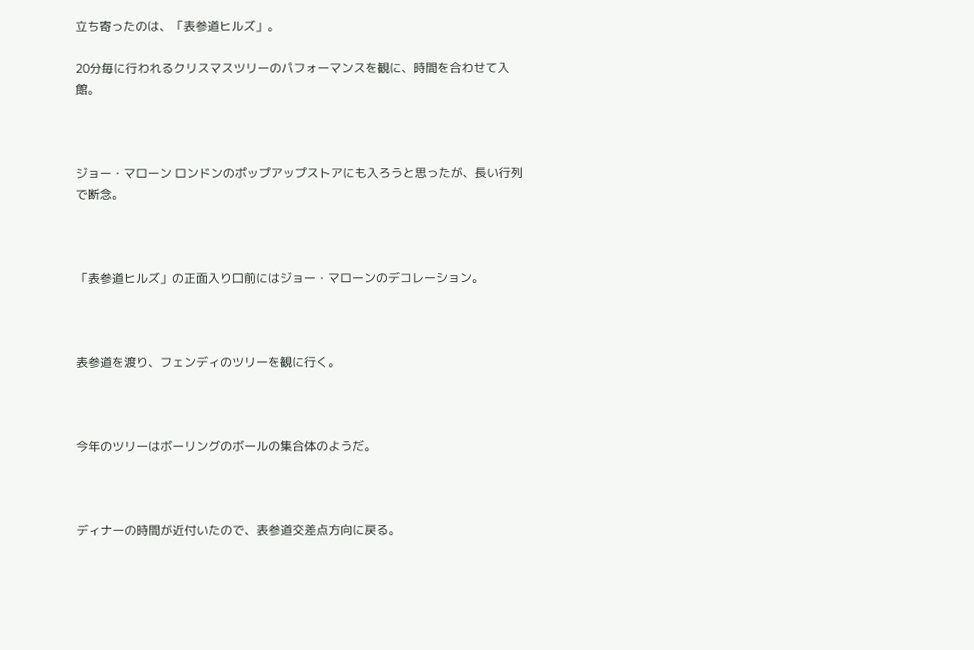立ち寄ったのは、「表参道ヒルズ」。

20分毎に行われるクリスマスツリーのパフォーマンスを観に、時間を合わせて入館。



ジョー・マローン ロンドンのポップアップストアにも入ろうと思ったが、長い行列で断念。



「表参道ヒルズ」の正面入り口前にはジョー・マローンのデコレーション。



表参道を渡り、フェンディのツリーを観に行く。



今年のツリーはボーリングのボールの集合体のようだ。



ディナーの時間が近付いたので、表参道交差点方向に戻る。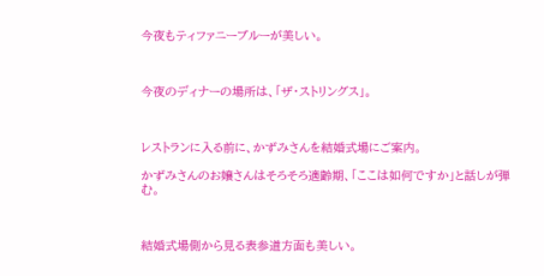今夜もティファニーブルーが美しい。



今夜のディナーの場所は、「ザ・ストリングス」。



レストランに入る前に、かずみさんを結婚式場にご案内。

かずみさんのお嬢さんはそろそろ適齢期、「ここは如何ですか」と話しが弾む。



結婚式場側から見る表参道方面も美しい。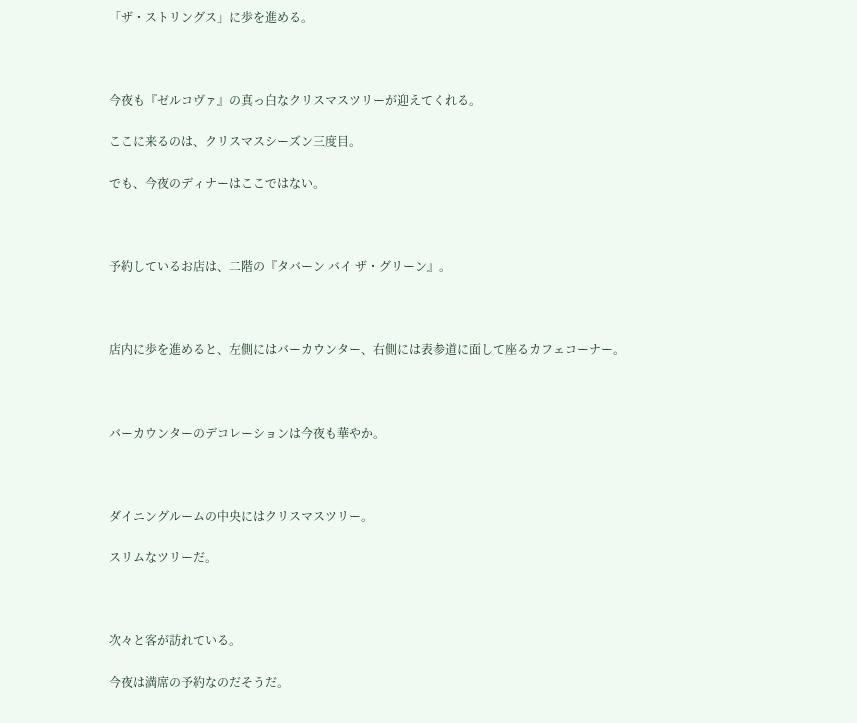「ザ・ストリングス」に歩を進める。



今夜も『ゼルコヴァ』の真っ白なクリスマスツリーが迎えてくれる。

ここに来るのは、クリスマスシーズン三度目。

でも、今夜のディナーはここではない。



予約しているお店は、二階の『タバーン バイ ザ・グリーン』。



店内に歩を進めると、左側にはバーカウンター、右側には表参道に面して座るカフェコーナー。



バーカウンターのデコレーションは今夜も華やか。



ダイニングルームの中央にはクリスマスツリー。

スリムなツリーだ。



次々と客が訪れている。

今夜は満席の予約なのだそうだ。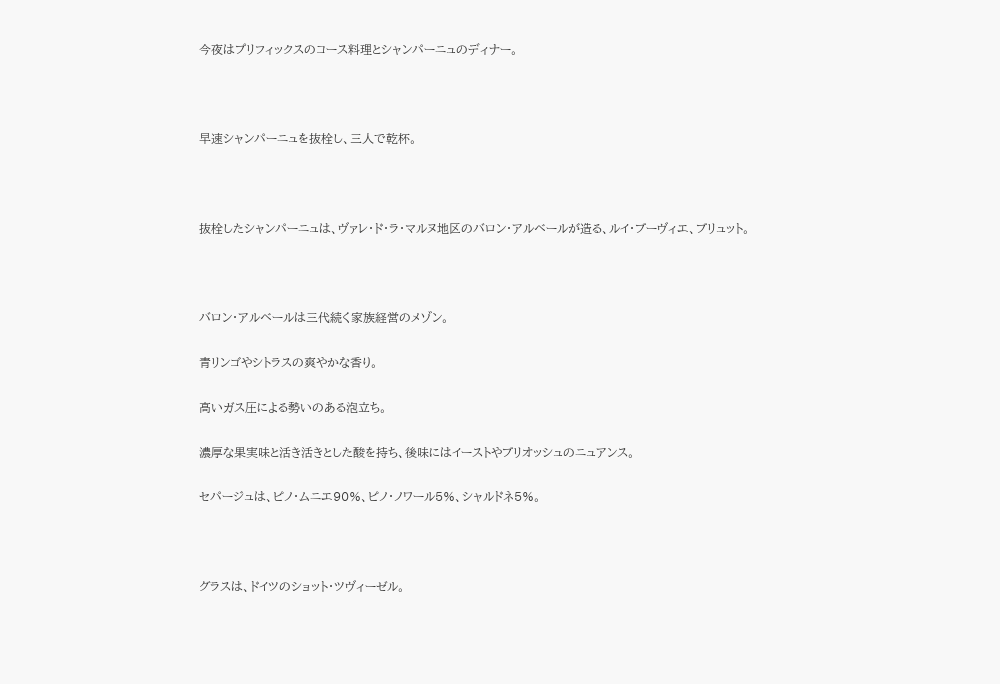今夜はプリフィックスのコース料理とシャンパーニュのディナー。



早速シャンパーニュを抜栓し、三人で乾杯。



抜栓したシャンパーニュは、ヴァレ・ド・ラ・マルヌ地区のバロン・アルベールが造る、ルイ・ブーヴィエ、ブリュット。



バロン・アルベールは三代続く家族経営のメゾン。

青リンゴやシトラスの爽やかな香り。

高いガス圧による勢いのある泡立ち。

濃厚な果実味と活き活きとした酸を持ち、後味にはイーストやブリオッシュのニュアンス。

セパージュは、ピノ・ムニエ90%、ピノ・ノワール5%、シャルドネ5%。



グラスは、ドイツのショット・ツヴィーゼル。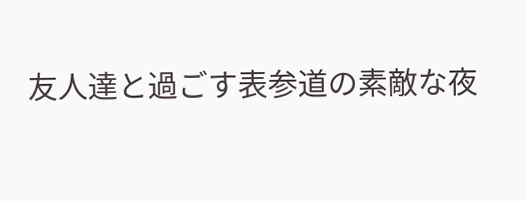友人達と過ごす表参道の素敵な夜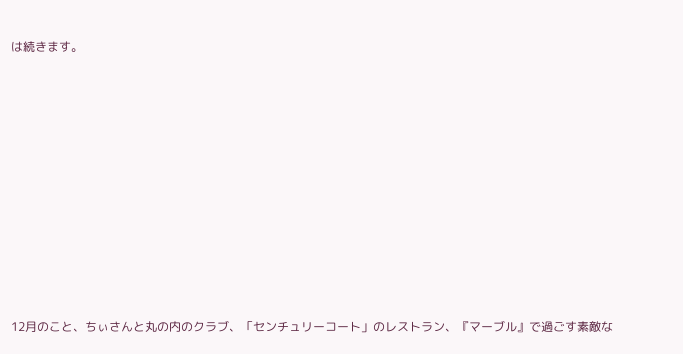は続きます。











12月のこと、ちぃさんと丸の内のクラブ、「センチュリーコート」のレストラン、『マーブル』で過ごす素敵な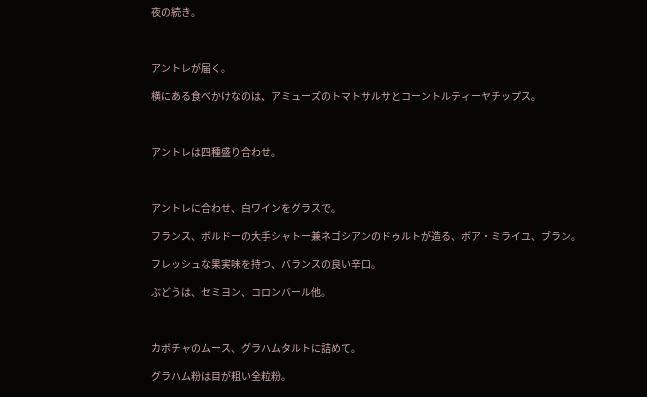夜の続き。



アントレが届く。

横にある食べかけなのは、アミューズのトマトサルサとコーントルティーヤチップス。



アントレは四種盛り合わせ。



アントレに合わせ、白ワインをグラスで。

フランス、ボルドーの大手シャトー兼ネゴシアンのドゥルトが造る、ボア・ミライユ、ブラン。

フレッシュな果実味を持つ、バランスの良い辛口。

ぶどうは、セミヨン、コロンバール他。



カボチャのムース、グラハムタルトに詰めて。

グラハム粉は目が粗い全粒粉。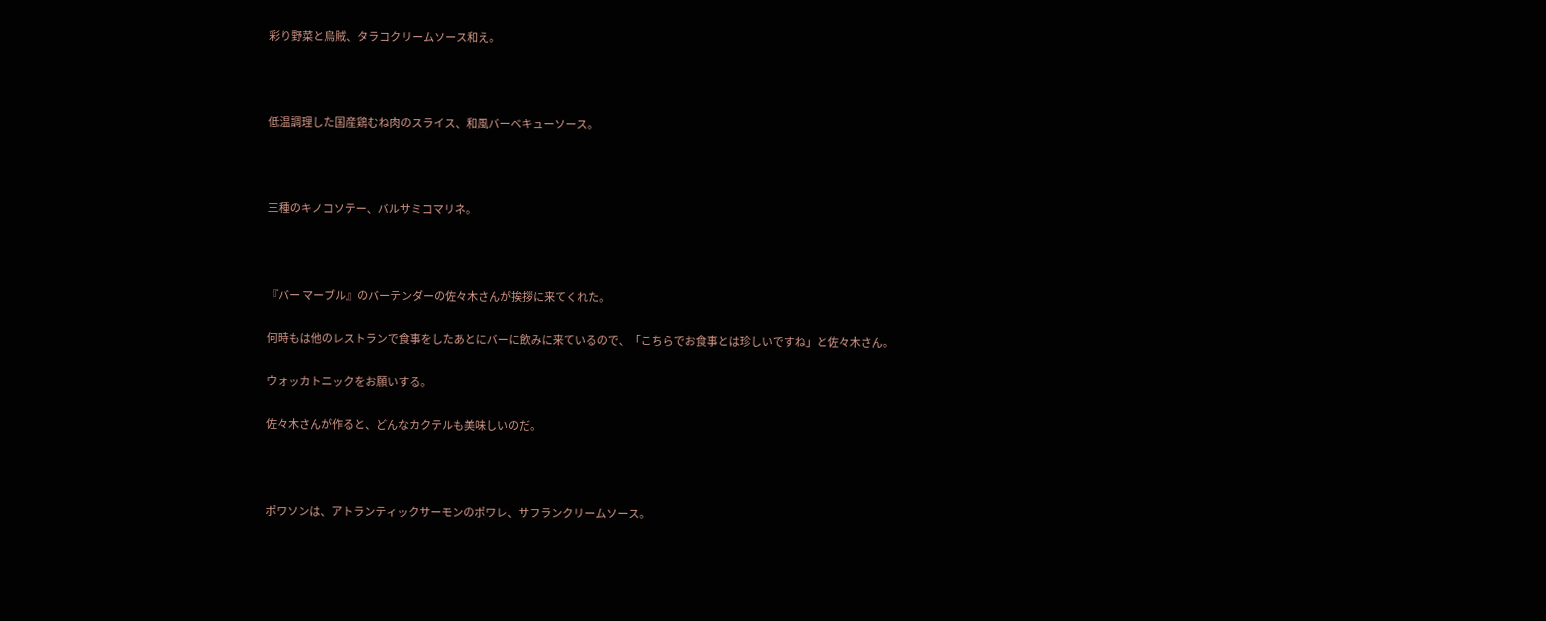彩り野菜と烏賊、タラコクリームソース和え。



低温調理した国産鶏むね肉のスライス、和風バーベキューソース。



三種のキノコソテー、バルサミコマリネ。



『バー マーブル』のバーテンダーの佐々木さんが挨拶に来てくれた。

何時もは他のレストランで食事をしたあとにバーに飲みに来ているので、「こちらでお食事とは珍しいですね」と佐々木さん。

ウォッカトニックをお願いする。

佐々木さんが作ると、どんなカクテルも美味しいのだ。



ポワソンは、アトランティックサーモンのポワレ、サフランクリームソース。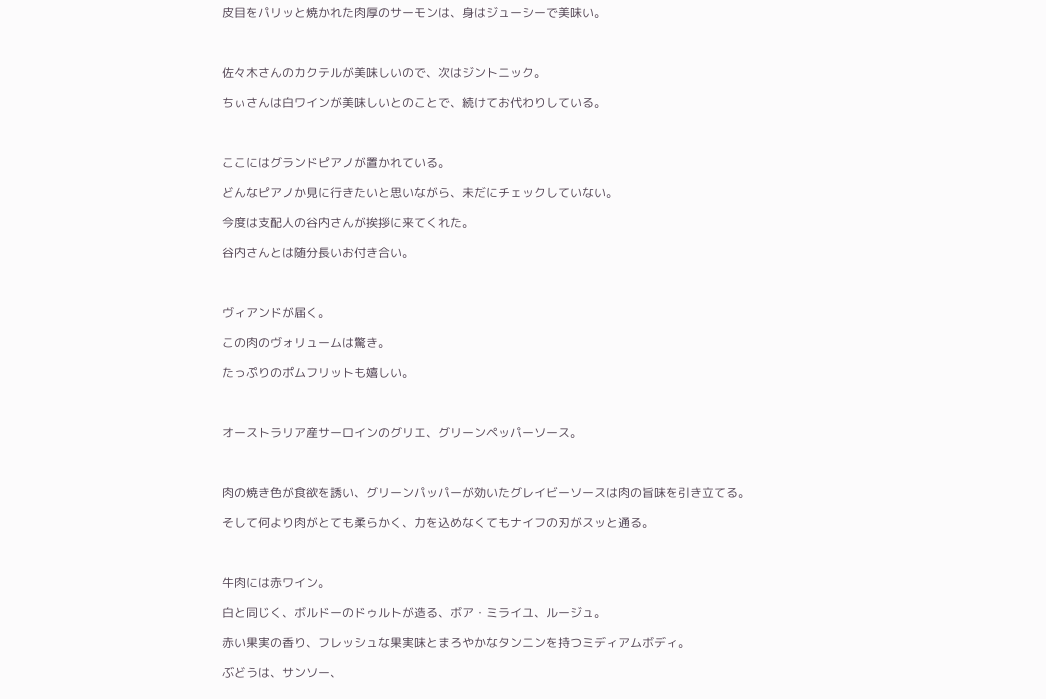皮目をパリッと焼かれた肉厚のサーモンは、身はジューシーで美味い。



佐々木さんのカクテルが美味しいので、次はジントニック。

ちぃさんは白ワインが美味しいとのことで、続けてお代わりしている。



ここにはグランドピアノが置かれている。

どんなピアノか見に行きたいと思いながら、未だにチェックしていない。

今度は支配人の谷内さんが挨拶に来てくれた。

谷内さんとは随分長いお付き合い。



ヴィアンドが届く。

この肉のヴォリュームは驚き。

たっぷりのポムフリットも嬉しい。



オーストラリア産サーロインのグリエ、グリーンペッパーソース。



肉の焼き色が食欲を誘い、グリーンパッパーが効いたグレイビーソースは肉の旨味を引き立てる。

そして何より肉がとても柔らかく、力を込めなくてもナイフの刃がスッと通る。



牛肉には赤ワイン。

白と同じく、ボルドーのドゥルトが造る、ボア・ミライユ、ルージュ。

赤い果実の香り、フレッシュな果実味とまろやかなタンニンを持つミディアムボディ。

ぶどうは、サンソー、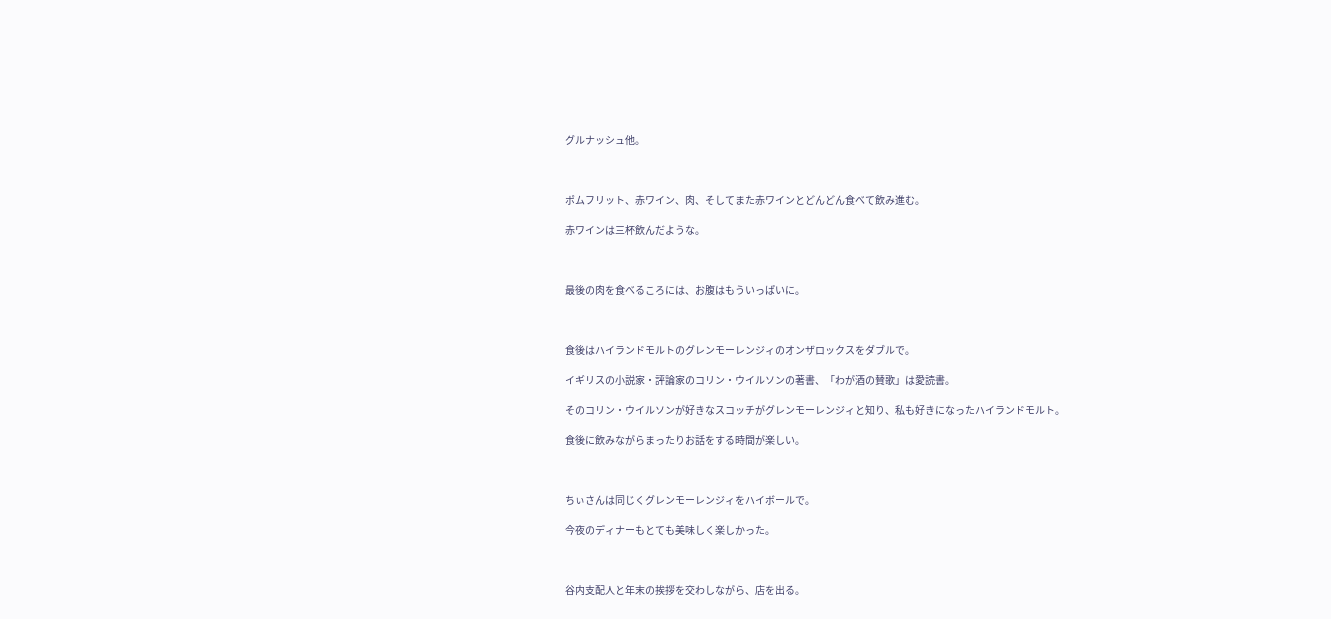グルナッシュ他。



ポムフリット、赤ワイン、肉、そしてまた赤ワインとどんどん食べて飲み進む。

赤ワインは三杯飲んだような。



最後の肉を食べるころには、お腹はもういっぱいに。



食後はハイランドモルトのグレンモーレンジィのオンザロックスをダブルで。

イギリスの小説家・評論家のコリン・ウイルソンの著書、「わが酒の賛歌」は愛読書。

そのコリン・ウイルソンが好きなスコッチがグレンモーレンジィと知り、私も好きになったハイランドモルト。

食後に飲みながらまったりお話をする時間が楽しい。



ちぃさんは同じくグレンモーレンジィをハイボールで。

今夜のディナーもとても美味しく楽しかった。



谷内支配人と年末の挨拶を交わしながら、店を出る。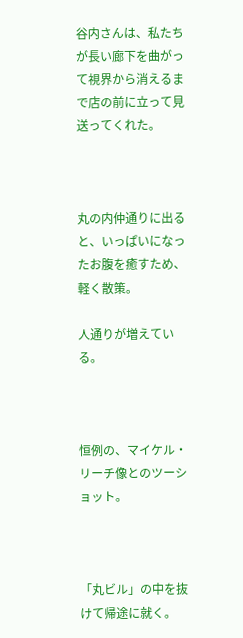谷内さんは、私たちが長い廊下を曲がって視界から消えるまで店の前に立って見送ってくれた。



丸の内仲通りに出ると、いっぱいになったお腹を癒すため、軽く散策。

人通りが増えている。



恒例の、マイケル・リーチ像とのツーショット。



「丸ビル」の中を抜けて帰途に就く。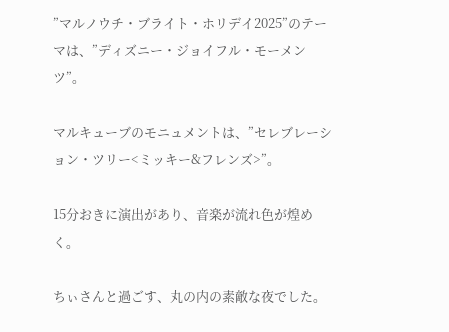”マルノウチ・ブライト・ホリデイ2025”のテーマは、”ディズニー・ジョイフル・モーメンツ”。

マルキューブのモニュメントは、”セレブレーション・ツリー<ミッキー&フレンズ>”。

15分おきに演出があり、音楽が流れ色が煌めく。

ちぃさんと過ごす、丸の内の素敵な夜でした。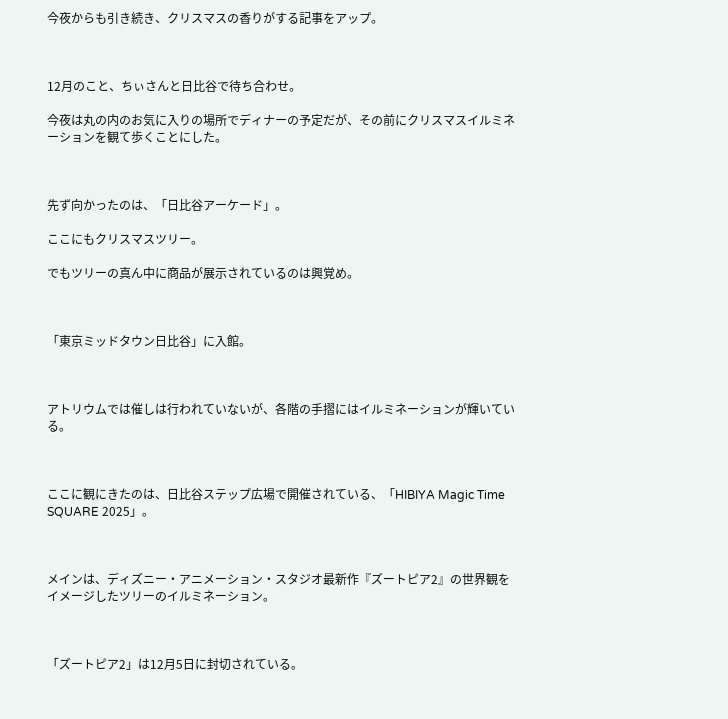今夜からも引き続き、クリスマスの香りがする記事をアップ。



12月のこと、ちぃさんと日比谷で待ち合わせ。

今夜は丸の内のお気に入りの場所でディナーの予定だが、その前にクリスマスイルミネーションを観て歩くことにした。



先ず向かったのは、「日比谷アーケード」。

ここにもクリスマスツリー。

でもツリーの真ん中に商品が展示されているのは興覚め。



「東京ミッドタウン日比谷」に入館。



アトリウムでは催しは行われていないが、各階の手摺にはイルミネーションが輝いている。



ここに観にきたのは、日比谷ステップ広場で開催されている、「HIBIYA Magic Time SQUARE 2025」。



メインは、ディズニー・アニメーション・スタジオ最新作『ズートピア2』の世界観をイメージしたツリーのイルミネーション。



「ズートピア2」は12月5日に封切されている。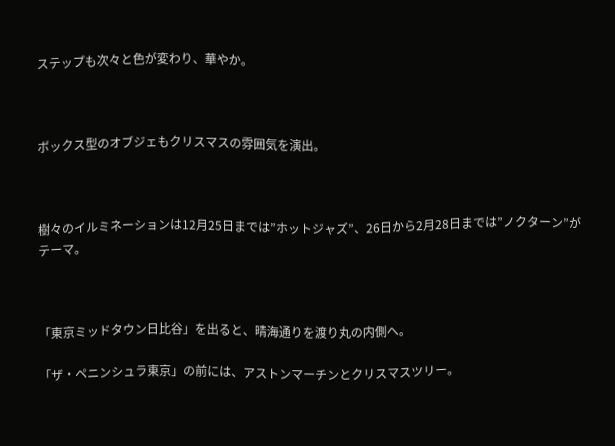ステップも次々と色が変わり、華やか。



ボックス型のオブジェもクリスマスの雰囲気を演出。



樹々のイルミネーションは12月25日までは”ホットジャズ”、26日から2月28日までは”ノクターン”がテーマ。



「東京ミッドタウン日比谷」を出ると、晴海通りを渡り丸の内側へ。

「ザ・ペニンシュラ東京」の前には、アストンマーチンとクリスマスツリー。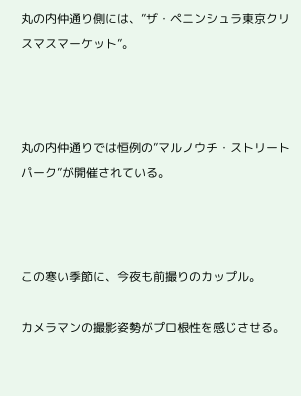丸の内仲通り側には、”ザ・ペニンシュラ東京クリスマスマーケット”。



丸の内仲通りでは恒例の”マルノウチ・ストリートパーク”が開催されている。



この寒い季節に、今夜も前撮りのカップル。

カメラマンの撮影姿勢がプロ根性を感じさせる。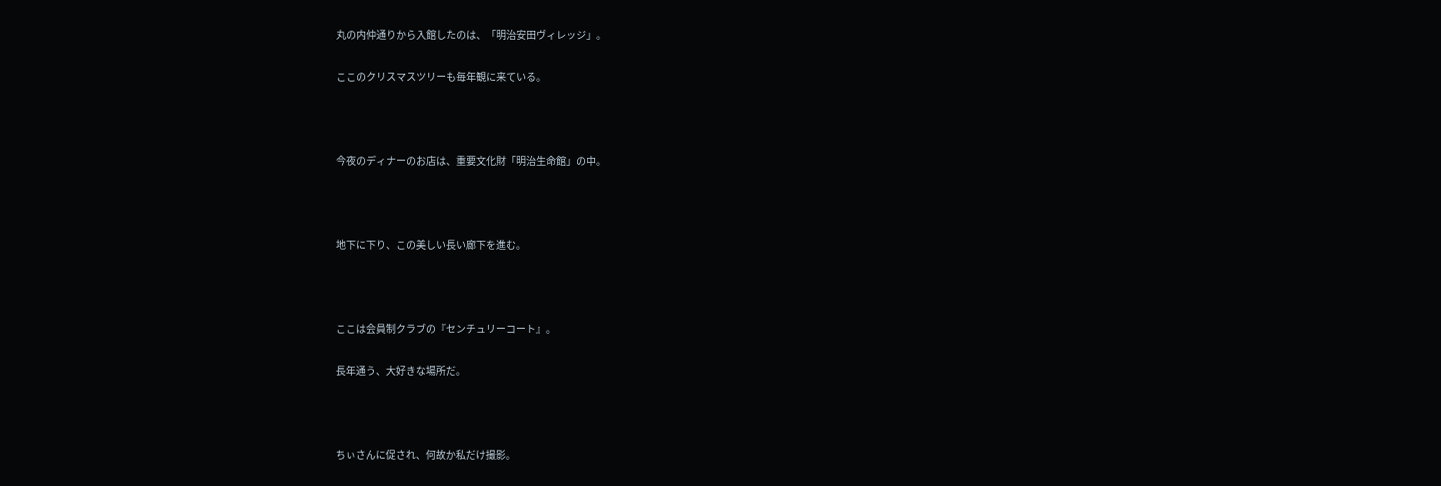丸の内仲通りから入館したのは、「明治安田ヴィレッジ」。

ここのクリスマスツリーも毎年観に来ている。



今夜のディナーのお店は、重要文化財「明治生命館」の中。



地下に下り、この美しい長い廊下を進む。



ここは会員制クラブの『センチュリーコート』。

長年通う、大好きな場所だ。



ちぃさんに促され、何故か私だけ撮影。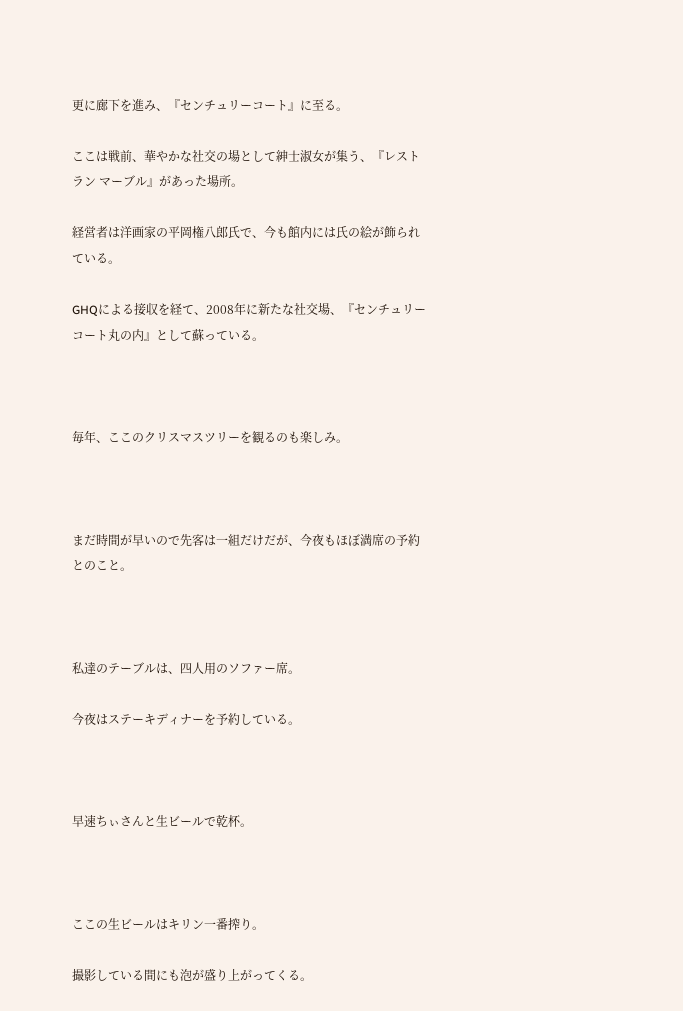更に廊下を進み、『センチュリーコート』に至る。

ここは戦前、華やかな社交の場として紳士淑女が集う、『レストラン マーブル』があった場所。

経営者は洋画家の平岡権八郎氏で、今も館内には氏の絵が飾られている。

GHQによる接収を経て、2008年に新たな社交場、『センチュリーコート丸の内』として蘇っている。



毎年、ここのクリスマスツリーを観るのも楽しみ。



まだ時間が早いので先客は一組だけだが、今夜もほぼ満席の予約とのこと。



私達のテーブルは、四人用のソファー席。

今夜はステーキディナーを予約している。



早速ちぃさんと生ビールで乾杯。



ここの生ビールはキリン一番搾り。

撮影している間にも泡が盛り上がってくる。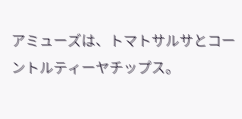アミューズは、トマトサルサとコーントルティーヤチップス。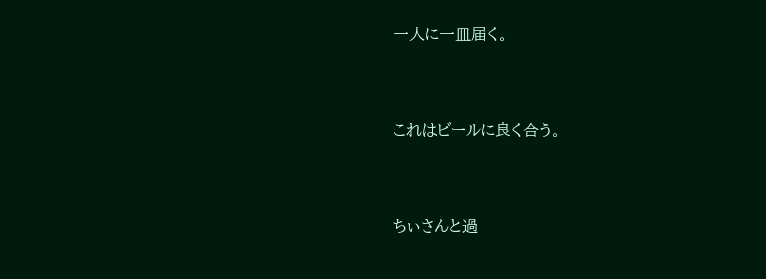一人に一皿届く。



これはビールに良く合う。



ちぃさんと過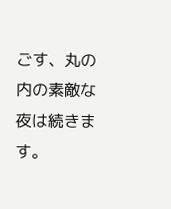ごす、丸の内の素敵な夜は続きます。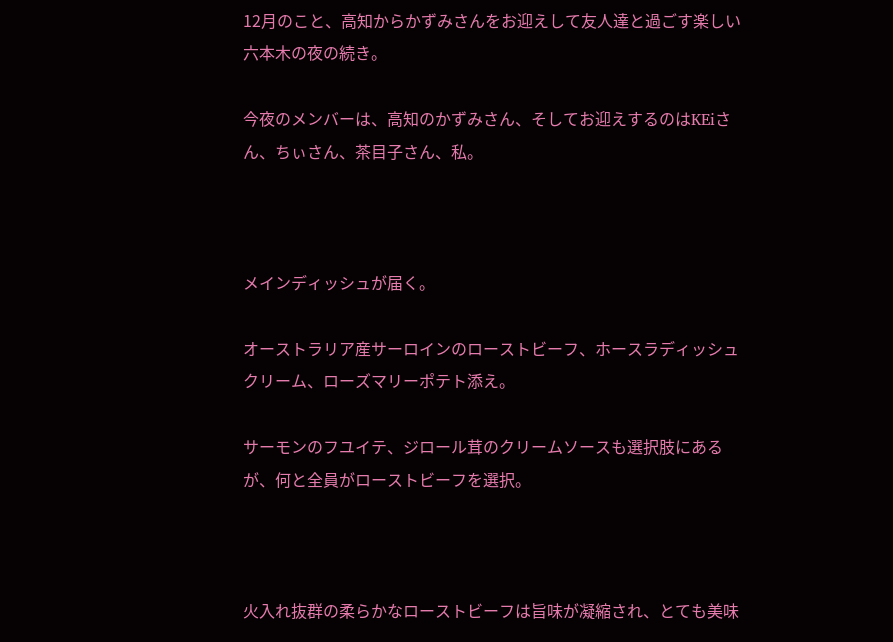12月のこと、高知からかずみさんをお迎えして友人達と過ごす楽しい六本木の夜の続き。

今夜のメンバーは、高知のかずみさん、そしてお迎えするのはKEiさん、ちぃさん、茶目子さん、私。



メインディッシュが届く。

オーストラリア産サーロインのローストビーフ、ホースラディッシュクリーム、ローズマリーポテト添え。

サーモンのフユイテ、ジロール茸のクリームソースも選択肢にあるが、何と全員がローストビーフを選択。



火入れ抜群の柔らかなローストビーフは旨味が凝縮され、とても美味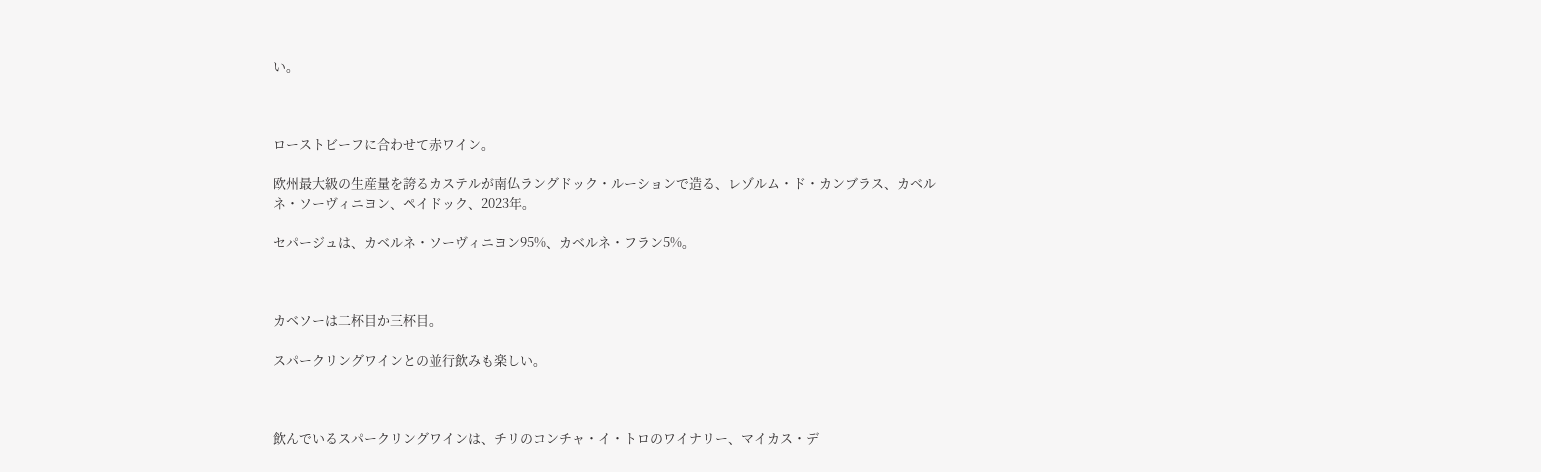い。



ローストビーフに合わせて赤ワイン。

欧州最大級の生産量を誇るカステルが南仏ラングドック・ルーションで造る、レゾルム・ド・カンブラス、カベルネ・ソーヴィニヨン、ペイドック、2023年。

セパージュは、カベルネ・ソーヴィニヨン95%、カベルネ・フラン5%。



カベソーは二杯目か三杯目。

スパークリングワインとの並行飲みも楽しい。



飲んでいるスパークリングワインは、チリのコンチャ・イ・トロのワイナリー、マイカス・デ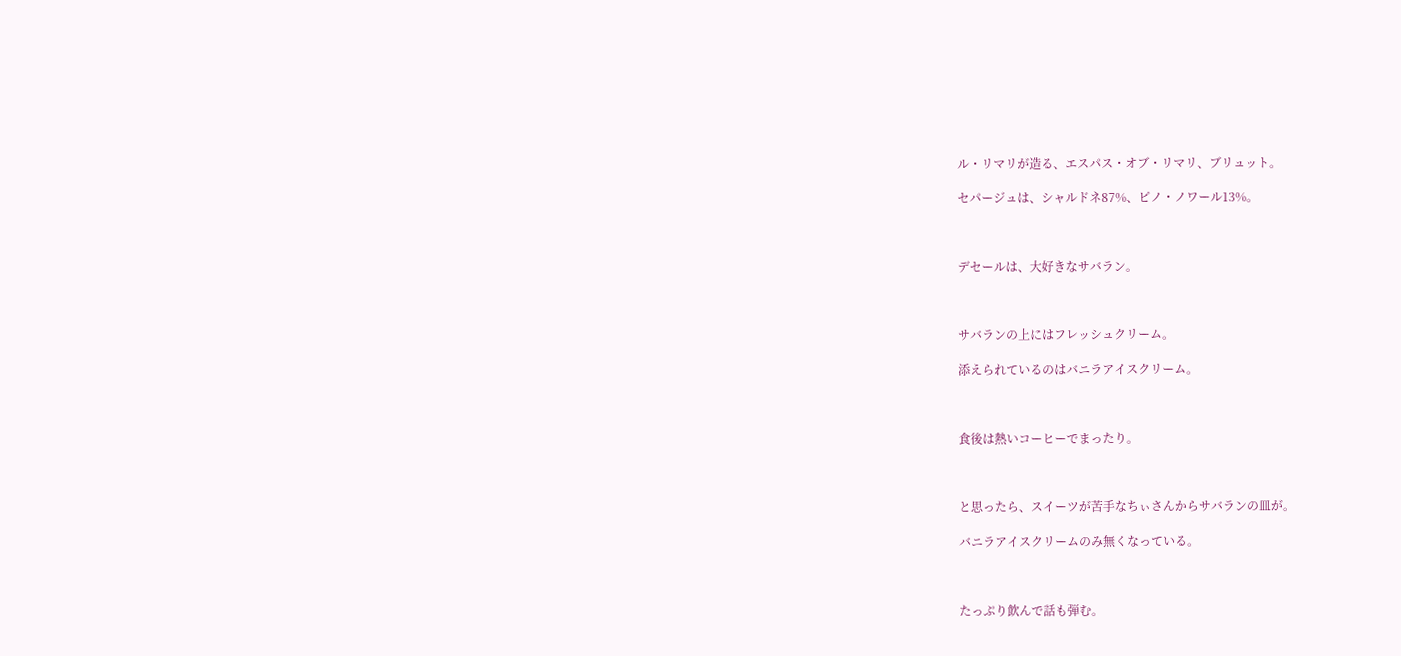ル・リマリが造る、エスパス・オブ・リマリ、ブリュット。

セパージュは、シャルドネ87%、ピノ・ノワール13%。



デセールは、大好きなサバラン。



サバランの上にはフレッシュクリーム。

添えられているのはバニラアイスクリーム。



食後は熱いコーヒーでまったり。



と思ったら、スイーツが苦手なちぃさんからサバランの皿が。

バニラアイスクリームのみ無くなっている。



たっぷり飲んで話も弾む。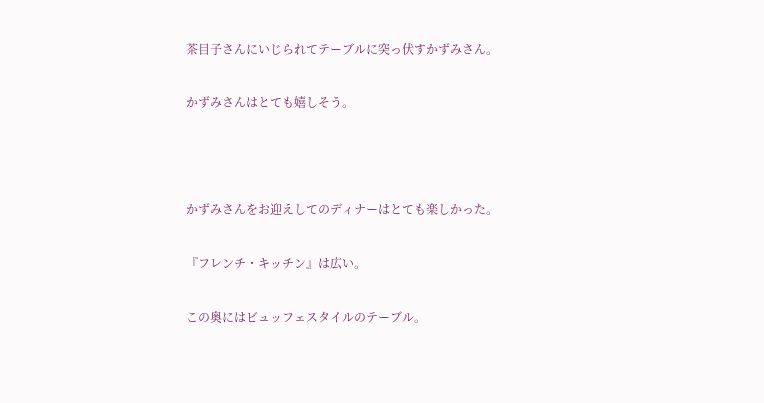茶目子さんにいじられてテーブルに突っ伏すかずみさん。

かずみさんはとても嬉しそう。



かずみさんをお迎えしてのディナーはとても楽しかった。

『フレンチ・キッチン』は広い。

この奥にはビュッフェスタイルのテーブル。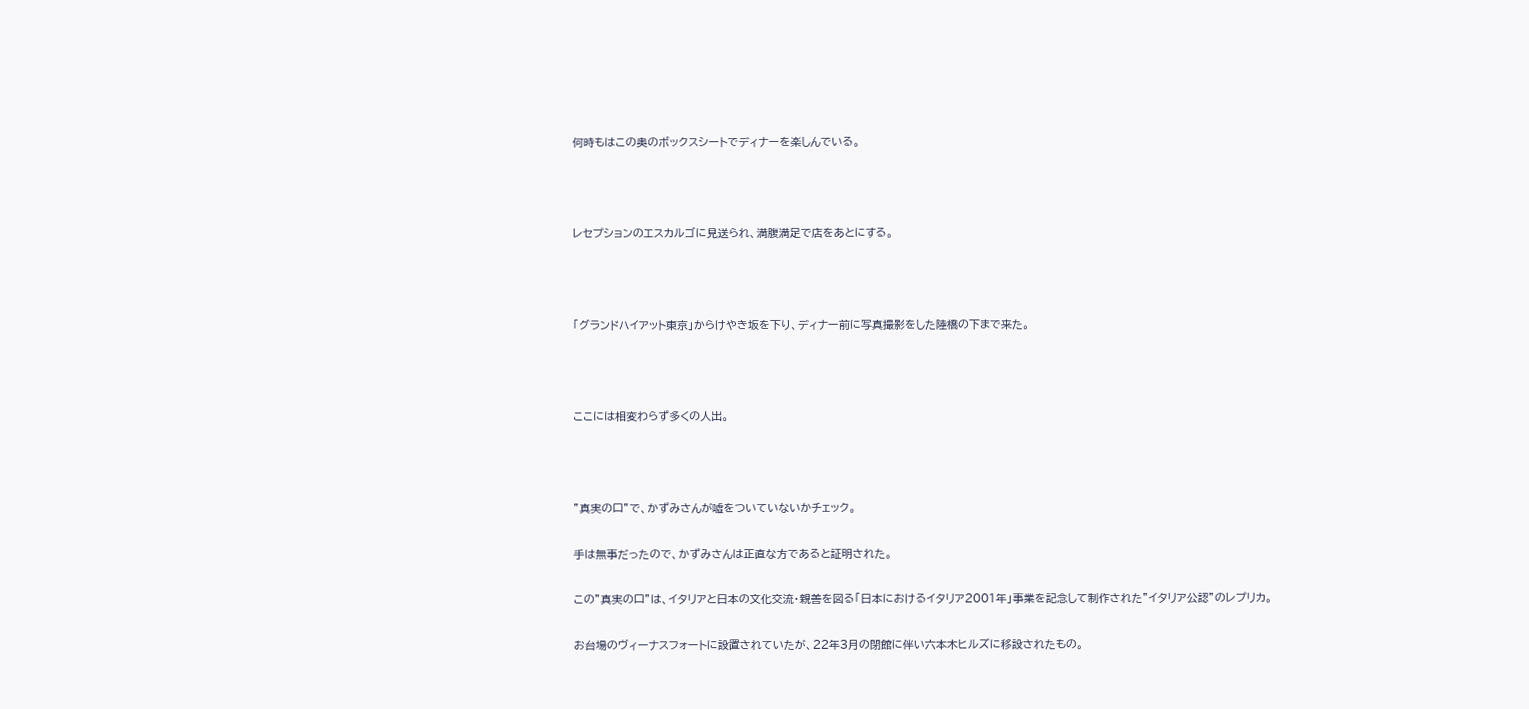何時もはこの奥のボックスシートでディナーを楽しんでいる。



レセプションのエスカルゴに見送られ、満腹満足で店をあとにする。



「グランドハイアット東京」からけやき坂を下り、ディナー前に写真撮影をした陸橋の下まで来た。



ここには相変わらず多くの人出。



”真実の口”で、かずみさんが嘘をついていないかチェック。

手は無事だったので、かずみさんは正直な方であると証明された。

この”真実の口”は、イタリアと日本の文化交流・親善を図る「日本におけるイタリア2001年」事業を記念して制作された”イタリア公認”のレプリカ。

お台場のヴィーナスフォートに設置されていたが、22年3月の閉館に伴い六本木ヒルズに移設されたもの。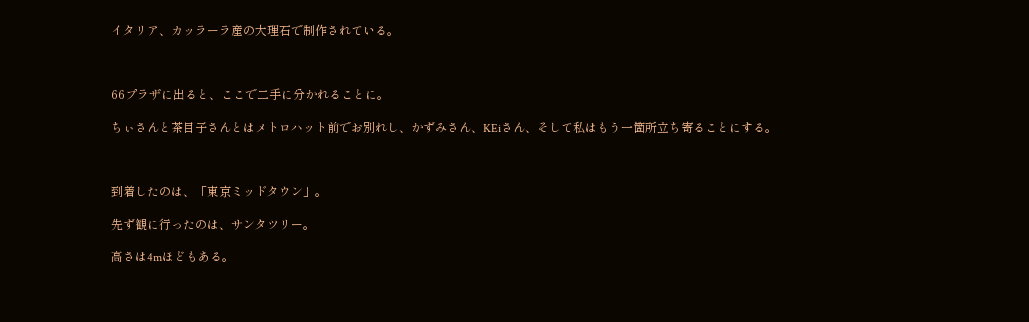イタリア、カッラーラ産の大理石で制作されている。



66プラザに出ると、ここで二手に分かれることに。

ちぃさんと茶目子さんとはメトロハット前でお別れし、かずみさん、KEiさん、そして私はもう一箇所立ち寄ることにする。



到着したのは、「東京ミッドタウン」。

先ず観に行ったのは、サンタツリー。

高さは4mほどもある。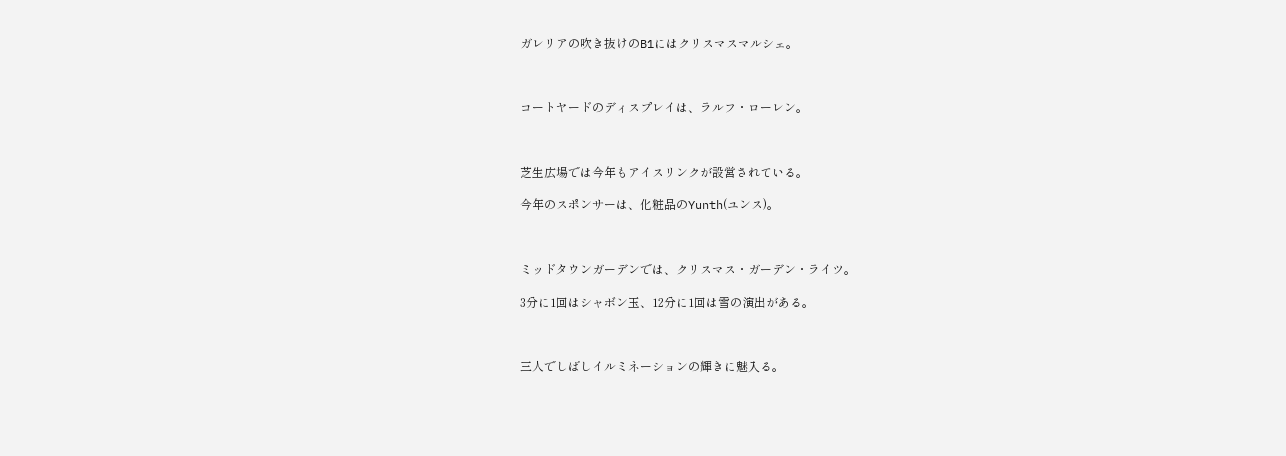ガレリアの吹き抜けのB1にはクリスマスマルシェ。



コートヤードのディスプレイは、ラルフ・ローレン。



芝生広場では今年もアイスリンクが設営されている。

今年のスポンサーは、化粧品のYunth(ユンス)。



ミッドタウンガーデンでは、クリスマス・ガーデン・ライツ。

3分に1回はシャボン玉、12分に1回は雪の演出がある。



三人でしばしイルミネーションの輝きに魅入る。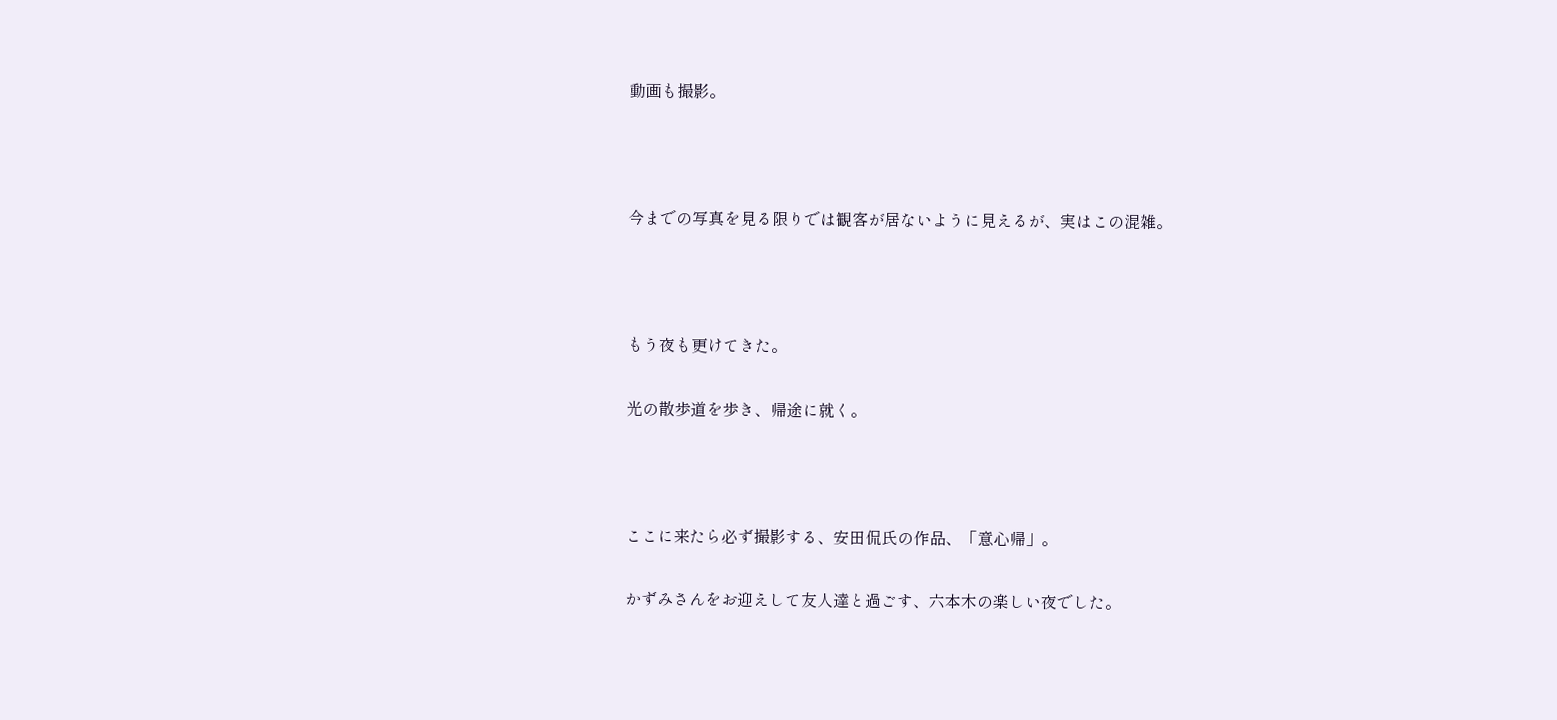動画も撮影。



今までの写真を見る限りでは観客が居ないように見えるが、実はこの混雑。



もう夜も更けてきた。

光の散歩道を歩き、帰途に就く。



ここに来たら必ず撮影する、安田侃氏の作品、「意心帰」。

かずみさんをお迎えして友人達と過ごす、六本木の楽しい夜でした。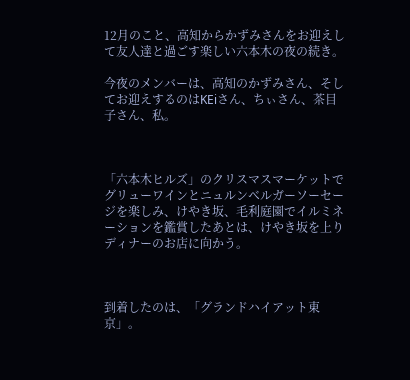12月のこと、高知からかずみさんをお迎えして友人達と過ごす楽しい六本木の夜の続き。

今夜のメンバーは、高知のかずみさん、そしてお迎えするのはKEiさん、ちぃさん、茶目子さん、私。



「六本木ヒルズ」のクリスマスマーケットでグリューワインとニュルンベルガーソーセージを楽しみ、けやき坂、毛利庭園でイルミネーションを鑑賞したあとは、けやき坂を上りディナーのお店に向かう。



到着したのは、「グランドハイアット東京」。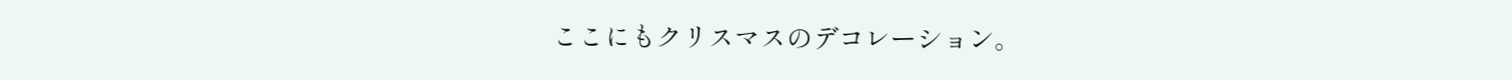ここにもクリスマスのデコレーション。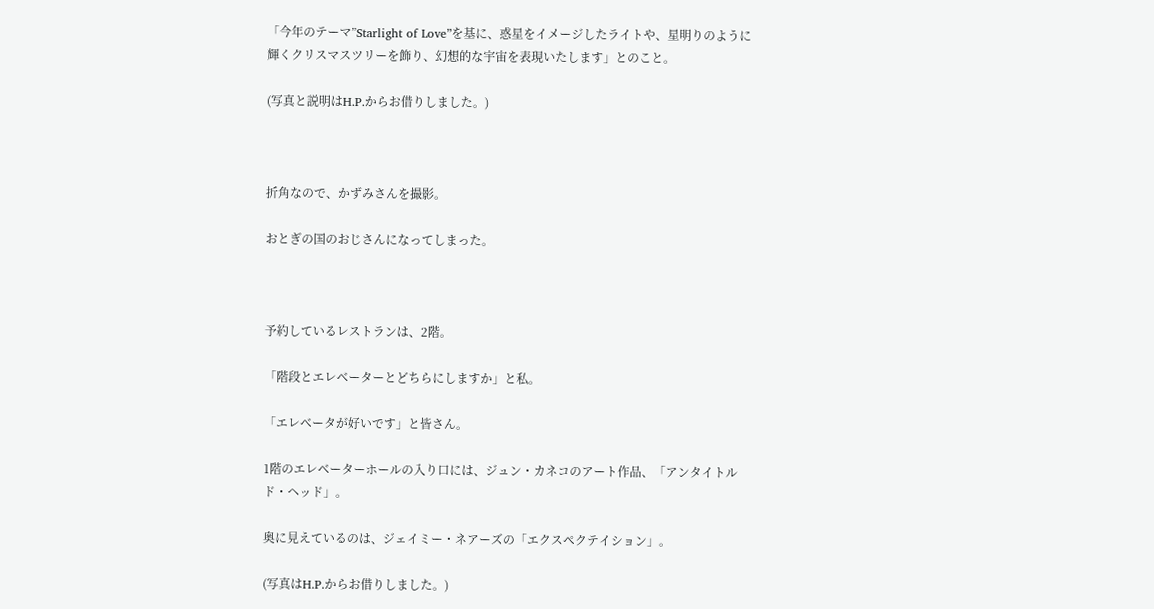「今年のテーマ”Starlight of Love”を基に、惑星をイメージしたライトや、星明りのように輝くクリスマスツリーを飾り、幻想的な宇宙を表現いたします」とのこと。

(写真と説明はH.P.からお借りしました。)



折角なので、かずみさんを撮影。

おとぎの国のおじさんになってしまった。



予約しているレストランは、2階。

「階段とエレベーターとどちらにしますか」と私。

「エレベータが好いです」と皆さん。

1階のエレベーターホールの入り口には、ジュン・カネコのアート作品、「アンタイトルド・ヘッド」。

奥に見えているのは、ジェイミー・ネアーズの「エクスペクテイション」。

(写真はH.P.からお借りしました。)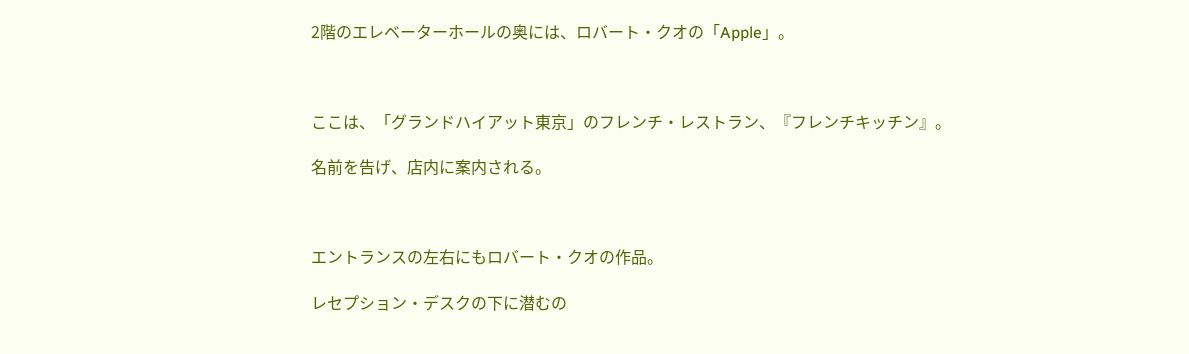2階のエレベーターホールの奥には、ロバート・クオの「Apple」。



ここは、「グランドハイアット東京」のフレンチ・レストラン、『フレンチキッチン』。

名前を告げ、店内に案内される。



エントランスの左右にもロバート・クオの作品。

レセプション・デスクの下に潜むの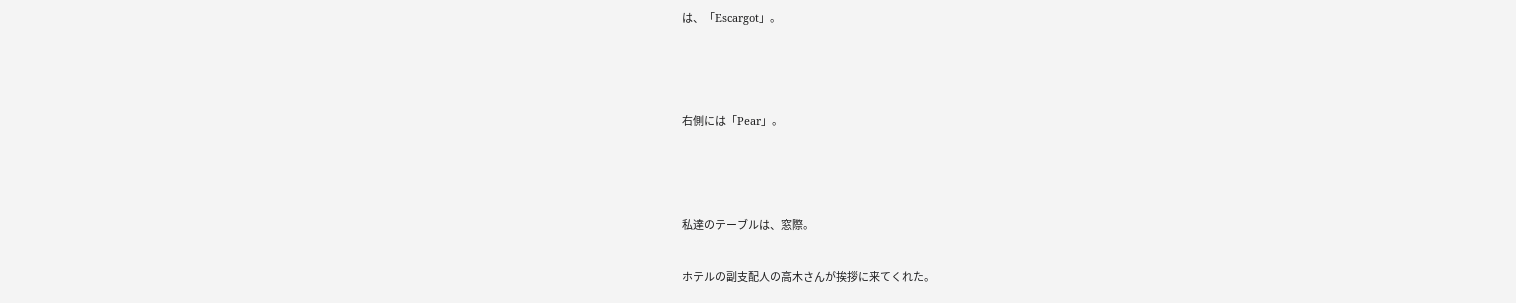は、「Escargot」。



右側には「Pear」。



私達のテーブルは、窓際。

ホテルの副支配人の高木さんが挨拶に来てくれた。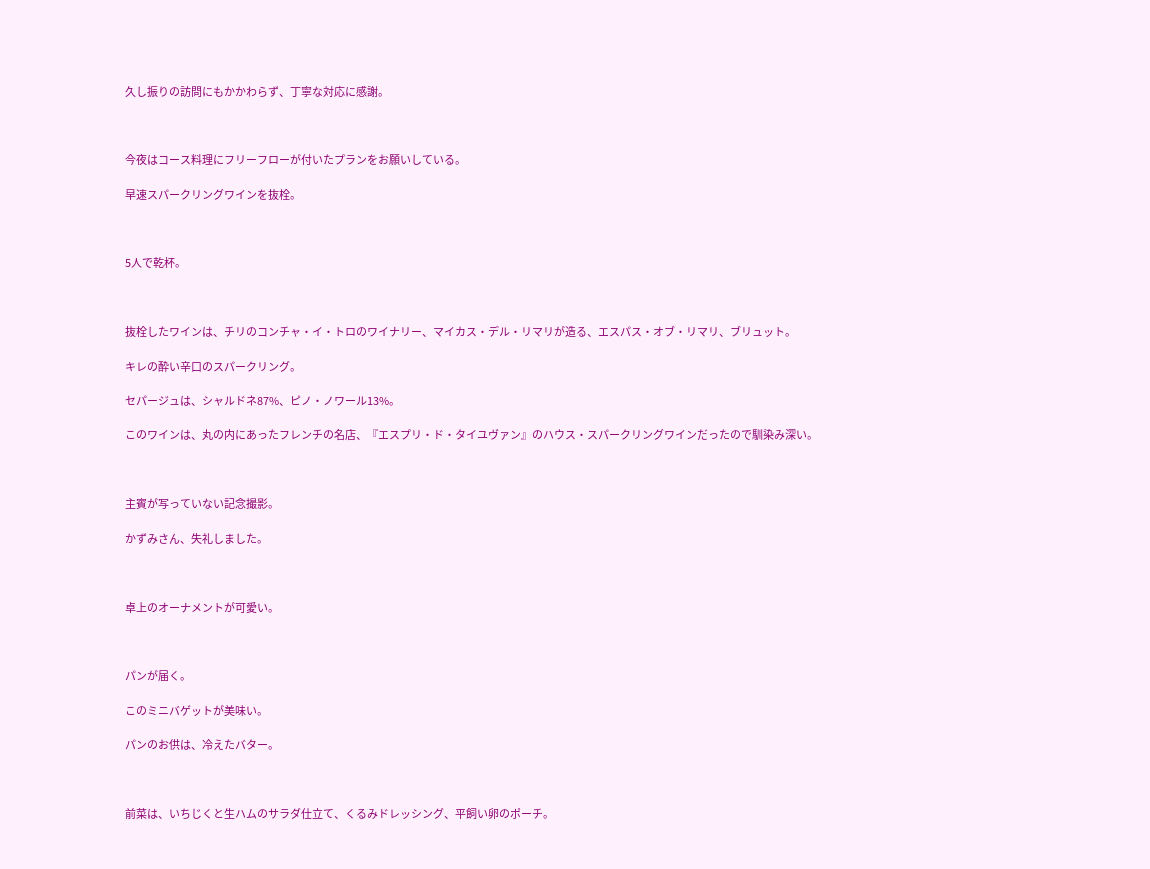久し振りの訪問にもかかわらず、丁寧な対応に感謝。



今夜はコース料理にフリーフローが付いたプランをお願いしている。

早速スパークリングワインを抜栓。



5人で乾杯。



抜栓したワインは、チリのコンチャ・イ・トロのワイナリー、マイカス・デル・リマリが造る、エスパス・オブ・リマリ、ブリュット。

キレの酔い辛口のスパークリング。

セパージュは、シャルドネ87%、ピノ・ノワール13%。

このワインは、丸の内にあったフレンチの名店、『エスプリ・ド・タイユヴァン』のハウス・スパークリングワインだったので馴染み深い。



主賓が写っていない記念撮影。

かずみさん、失礼しました。



卓上のオーナメントが可愛い。



パンが届く。

このミニバゲットが美味い。

パンのお供は、冷えたバター。



前菜は、いちじくと生ハムのサラダ仕立て、くるみドレッシング、平飼い卵のポーチ。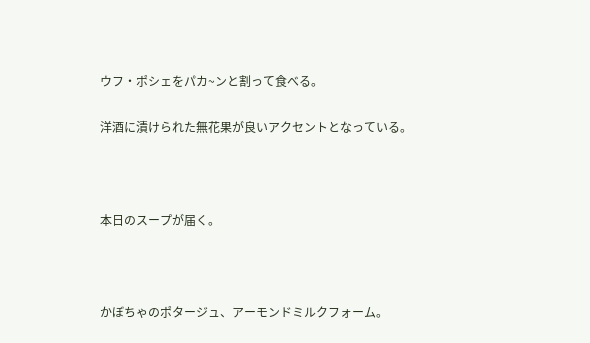ウフ・ポシェをパカ~ンと割って食べる。

洋酒に漬けられた無花果が良いアクセントとなっている。



本日のスープが届く。



かぼちゃのポタージュ、アーモンドミルクフォーム。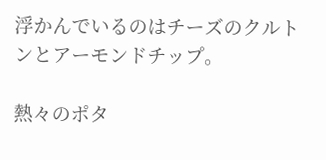浮かんでいるのはチーズのクルトンとアーモンドチップ。

熱々のポタ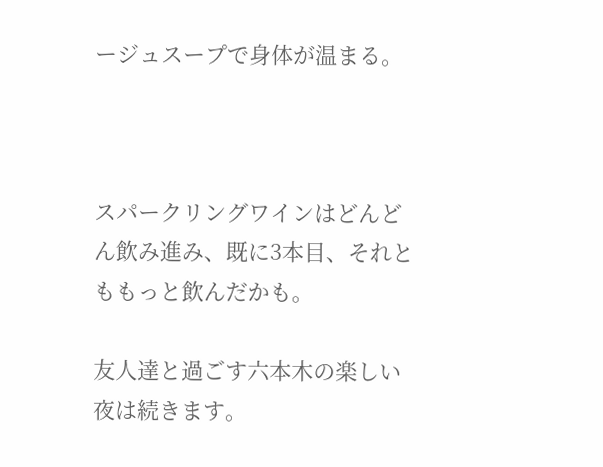ージュスープで身体が温まる。



スパークリングワインはどんどん飲み進み、既に3本目、それとももっと飲んだかも。

友人達と過ごす六本木の楽しい夜は続きます。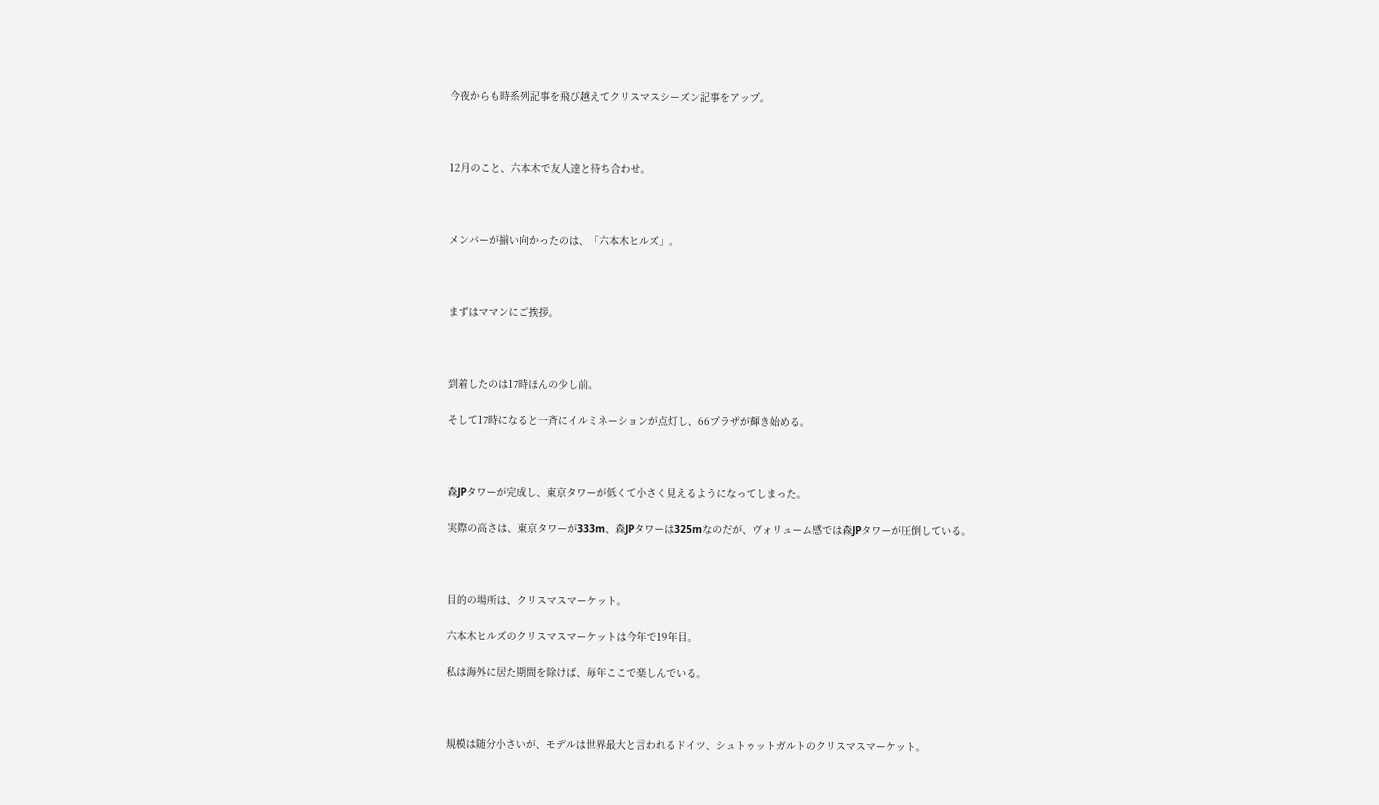今夜からも時系列記事を飛び越えてクリスマスシーズン記事をアップ。



12月のこと、六本木で友人達と待ち合わせ。



メンバーが揃い向かったのは、「六本木ヒルズ」。



まずはママンにご挨拶。



到着したのは17時ほんの少し前。

そして17時になると一斉にイルミネーションが点灯し、66プラザが輝き始める。



森JPタワーが完成し、東京タワーが低くて小さく見えるようになってしまった。

実際の高さは、東京タワーが333m、森JPタワーは325mなのだが、ヴォリューム感では森JPタワーが圧倒している。



目的の場所は、クリスマスマーケット。

六本木ヒルズのクリスマスマーケットは今年で19年目。

私は海外に居た期間を除けば、毎年ここで楽しんでいる。



規模は随分小さいが、モデルは世界最大と言われるドイツ、シュトゥットガルトのクリスマスマーケット。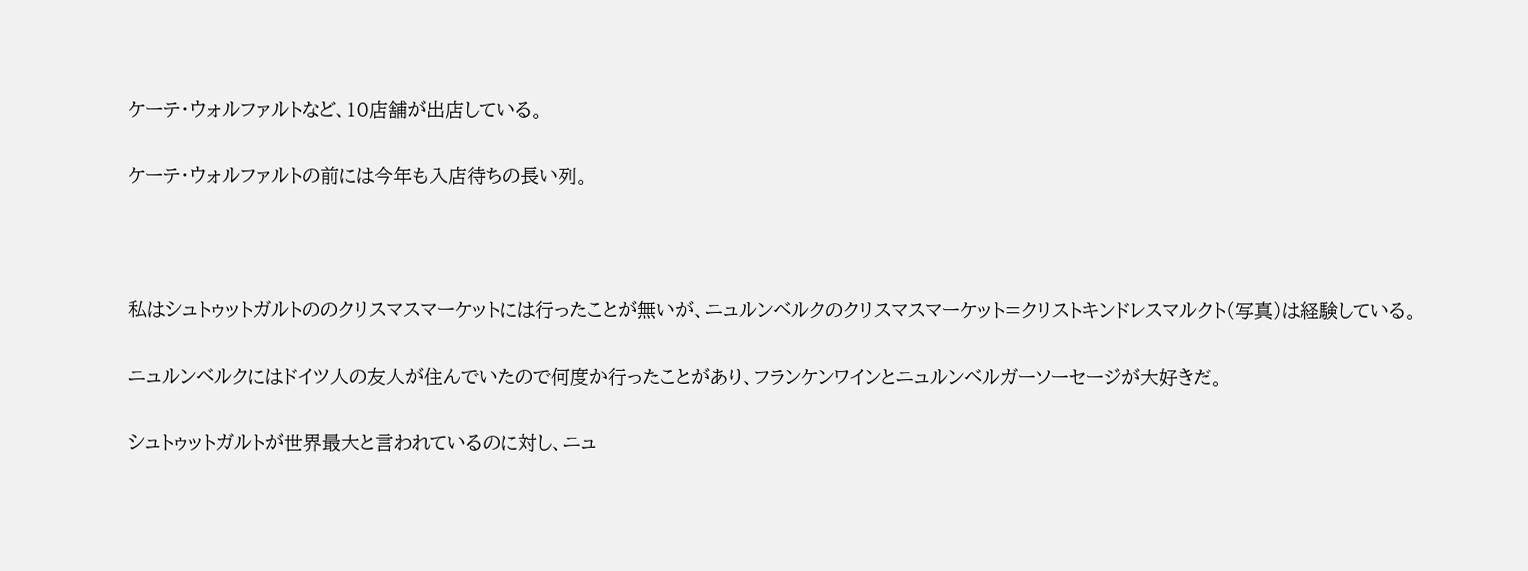ケーテ・ウォルファルトなど、10店舗が出店している。

ケーテ・ウォルファルトの前には今年も入店待ちの長い列。



私はシュトゥットガルトののクリスマスマーケットには行ったことが無いが、ニュルンベルクのクリスマスマーケット=クリストキンドレスマルクト(写真)は経験している。

ニュルンベルクにはドイツ人の友人が住んでいたので何度か行ったことがあり、フランケンワインとニュルンベルガーソーセージが大好きだ。

シュトゥットガルトが世界最大と言われているのに対し、ニュ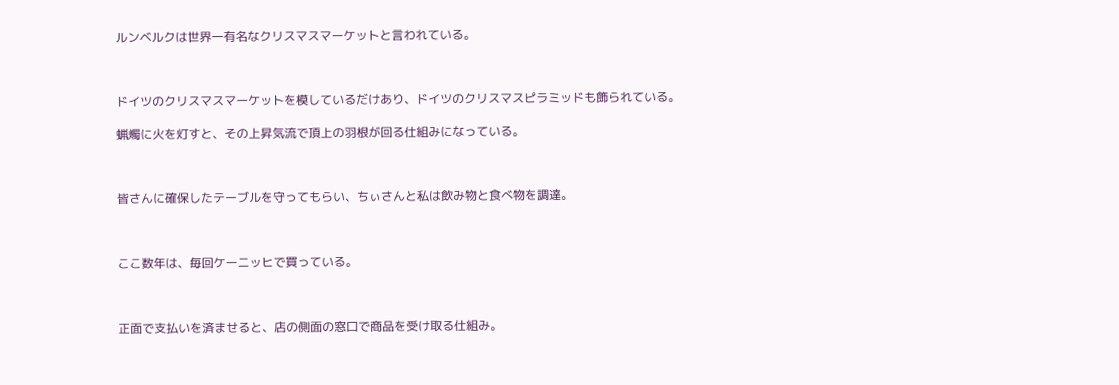ルンベルクは世界一有名なクリスマスマーケットと言われている。



ドイツのクリスマスマーケットを模しているだけあり、ドイツのクリスマスピラミッドも飾られている。

蝋燭に火を灯すと、その上昇気流で頂上の羽根が回る仕組みになっている。



皆さんに確保したテーブルを守ってもらい、ちぃさんと私は飲み物と食べ物を調達。



ここ数年は、毎回ケーニッヒで買っている。



正面で支払いを済ませると、店の側面の窓口で商品を受け取る仕組み。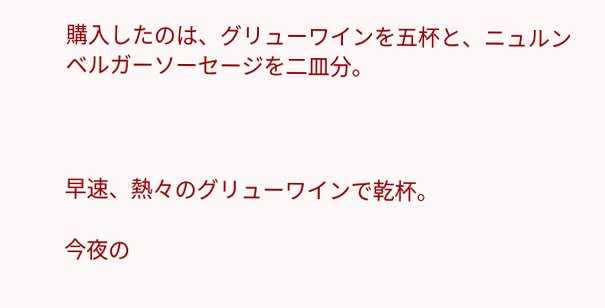購入したのは、グリューワインを五杯と、ニュルンベルガーソーセージを二皿分。



早速、熱々のグリューワインで乾杯。

今夜の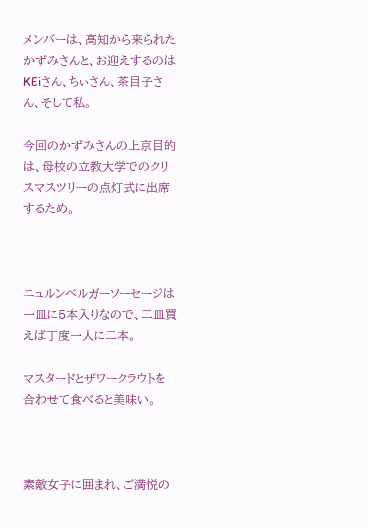メンバーは、高知から来られたかずみさんと、お迎えするのはKEiさん、ちぃさん、茶目子さん、そして私。

今回のかずみさんの上京目的は、母校の立教大学でのクリスマスツリーの点灯式に出席するため。



ニュルンベルガーソーセージは一皿に5本入りなので、二皿買えば丁度一人に二本。

マスタードとザワークラウトを合わせて食べると美味い。



素敵女子に囲まれ、ご満悦の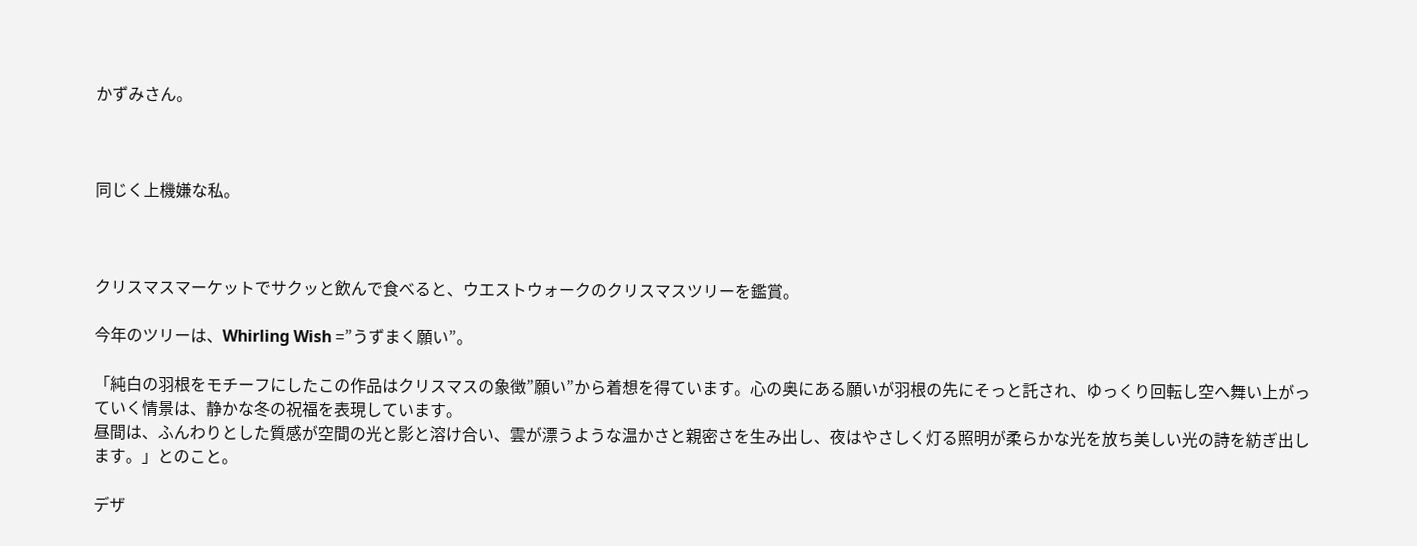かずみさん。



同じく上機嫌な私。



クリスマスマーケットでサクッと飲んで食べると、ウエストウォークのクリスマスツリーを鑑賞。

今年のツリーは、Whirling Wish =”うずまく願い”。

「純白の羽根をモチーフにしたこの作品はクリスマスの象徴”願い”から着想を得ています。心の奥にある願いが羽根の先にそっと託され、ゆっくり回転し空へ舞い上がっていく情景は、静かな冬の祝福を表現しています。
昼間は、ふんわりとした質感が空間の光と影と溶け合い、雲が漂うような温かさと親密さを生み出し、夜はやさしく灯る照明が柔らかな光を放ち美しい光の詩を紡ぎ出します。」とのこと。

デザ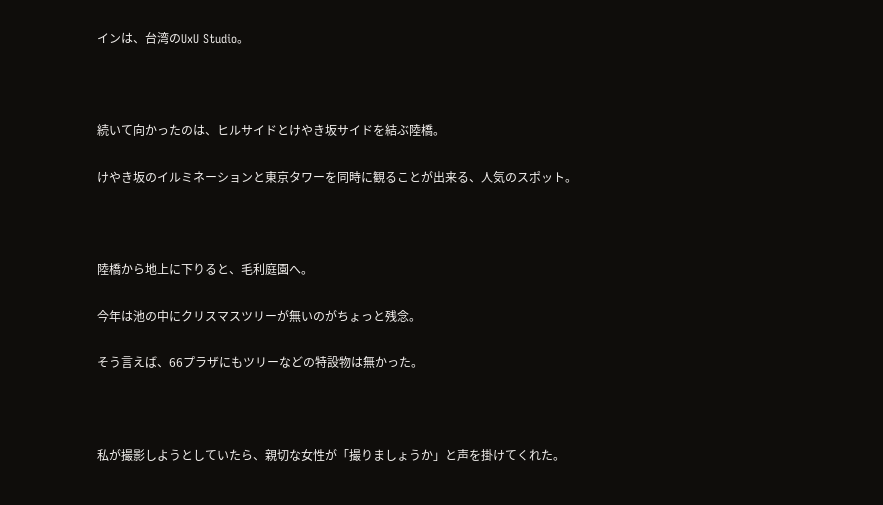インは、台湾のUxU Studio。



続いて向かったのは、ヒルサイドとけやき坂サイドを結ぶ陸橋。

けやき坂のイルミネーションと東京タワーを同時に観ることが出来る、人気のスポット。



陸橋から地上に下りると、毛利庭園へ。

今年は池の中にクリスマスツリーが無いのがちょっと残念。

そう言えば、66プラザにもツリーなどの特設物は無かった。



私が撮影しようとしていたら、親切な女性が「撮りましょうか」と声を掛けてくれた。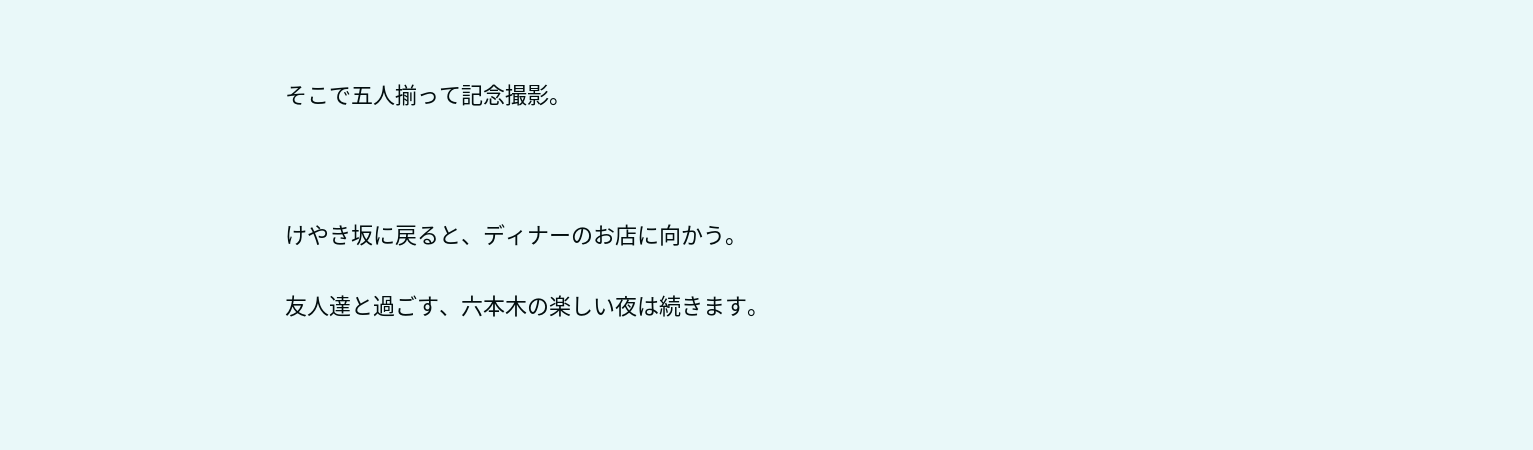そこで五人揃って記念撮影。



けやき坂に戻ると、ディナーのお店に向かう。

友人達と過ごす、六本木の楽しい夜は続きます。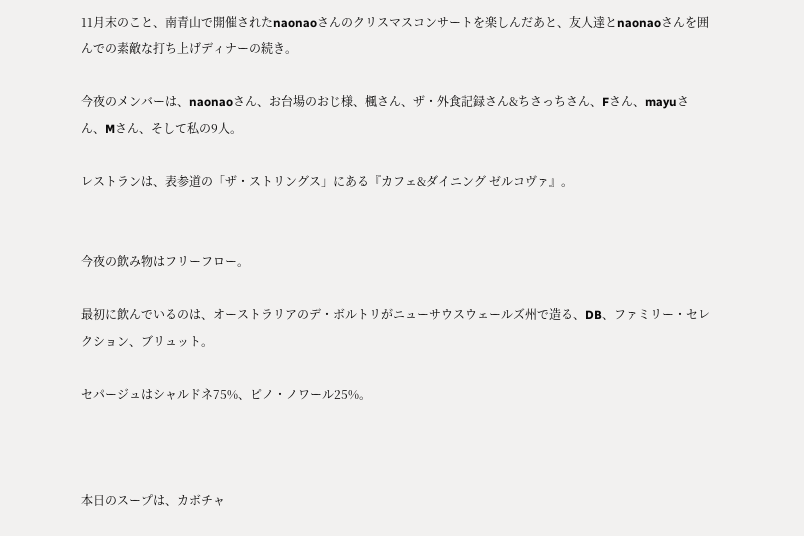11月末のこと、南青山で開催されたnaonaoさんのクリスマスコンサートを楽しんだあと、友人達とnaonaoさんを囲んでの素敵な打ち上げディナーの続き。

今夜のメンバーは、naonaoさん、お台場のおじ様、楓さん、ザ・外食記録さん&ちさっちさん、Fさん、mayuさん、Mさん、そして私の9人。

レストランは、表参道の「ザ・ストリングス」にある『カフェ&ダイニング ゼルコヴァ』。


今夜の飲み物はフリーフロー。

最初に飲んでいるのは、オーストラリアのデ・ボルトリがニューサウスウェールズ州で造る、DB、ファミリー・セレクション、ブリュット。

セパージュはシャルドネ75%、ピノ・ノワール25%。



本日のスープは、カボチャ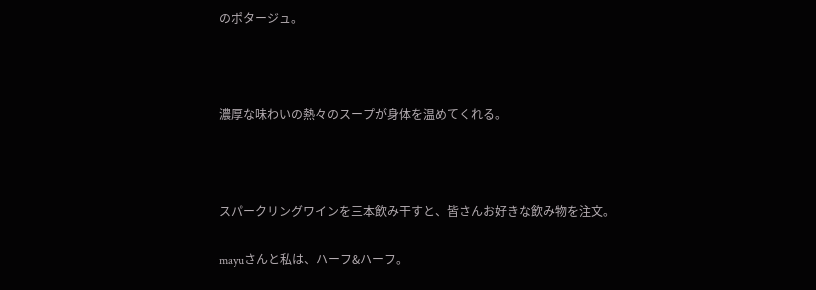のポタージュ。



濃厚な味わいの熱々のスープが身体を温めてくれる。



スパークリングワインを三本飲み干すと、皆さんお好きな飲み物を注文。

mayuさんと私は、ハーフ&ハーフ。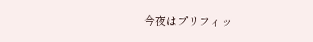今夜はプリフィッ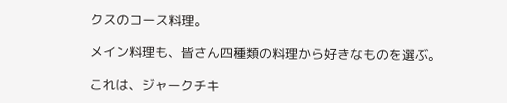クスのコース料理。

メイン料理も、皆さん四種類の料理から好きなものを選ぶ。

これは、ジャークチキ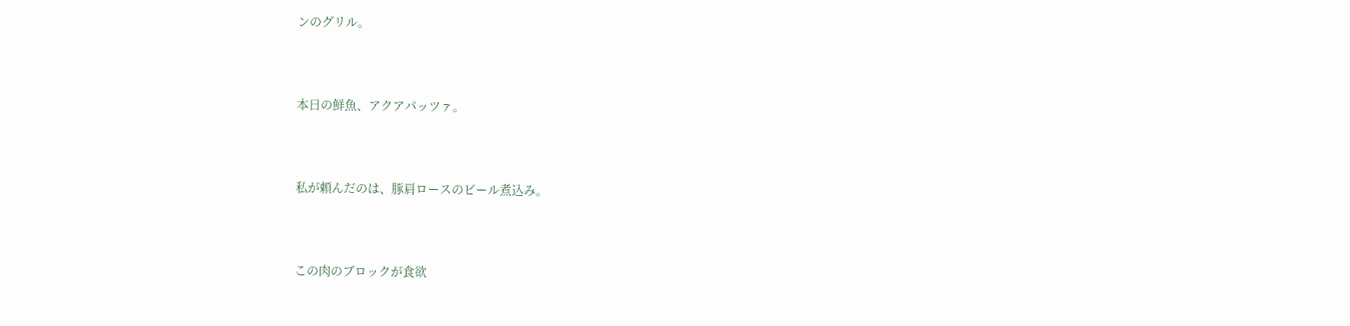ンのグリル。



本日の鮮魚、アクアパッツァ。



私が頼んだのは、豚肩ロースのビール煮込み。



この肉のブロックが食欲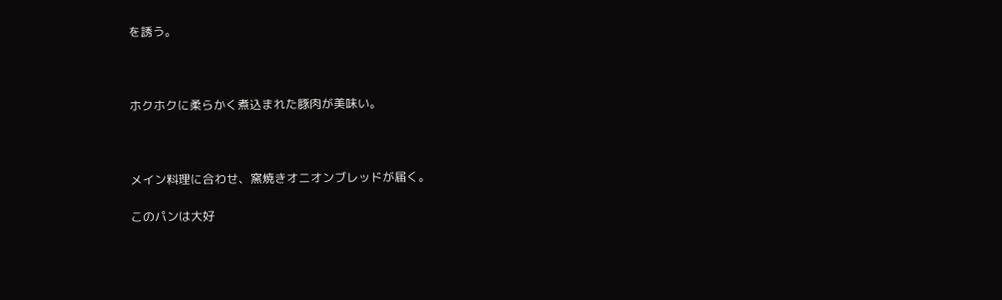を誘う。



ホクホクに柔らかく煮込まれた豚肉が美味い。



メイン料理に合わせ、窯焼きオニオンブレッドが届く。

このパンは大好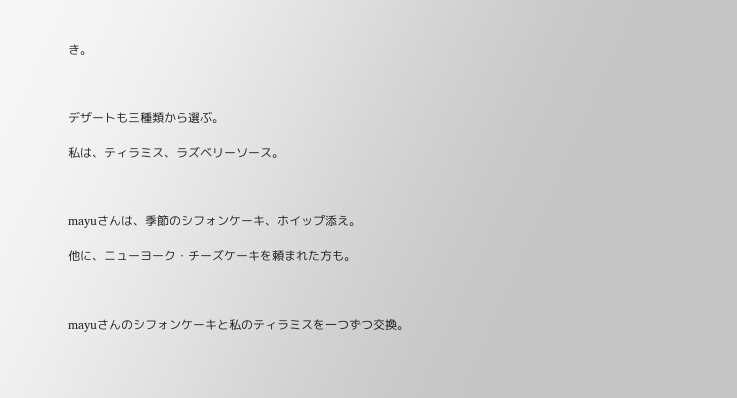き。



デザートも三種類から選ぶ。

私は、ティラミス、ラズベリーソース。



mayuさんは、季節のシフォンケーキ、ホイップ添え。

他に、ニューヨーク・チーズケーキを頼まれた方も。



mayuさんのシフォンケーキと私のティラミスを一つずつ交換。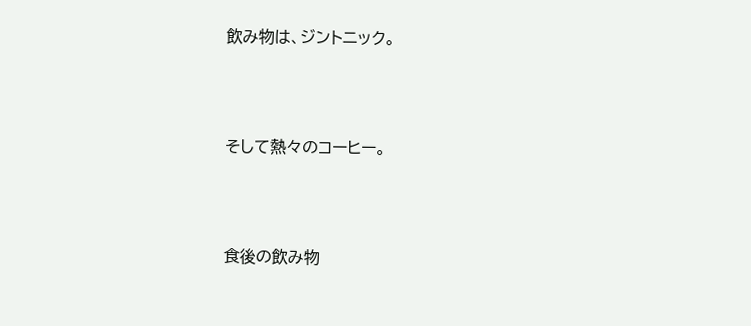飲み物は、ジントニック。



そして熱々のコーヒー。



食後の飲み物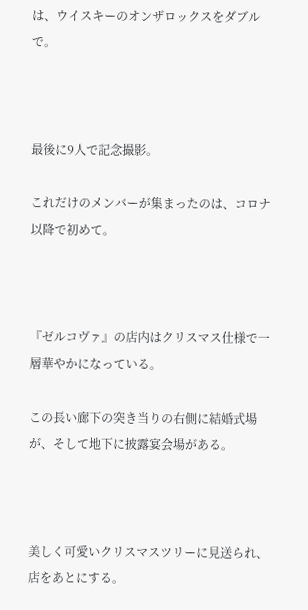は、ウイスキーのオンザロックスをダブルで。



最後に9人で記念撮影。

これだけのメンバーが集まったのは、コロナ以降で初めて。



『ゼルコヴァ』の店内はクリスマス仕様で一層華やかになっている。

この長い廊下の突き当りの右側に結婚式場が、そして地下に披露宴会場がある。



美しく可愛いクリスマスツリーに見送られ、店をあとにする。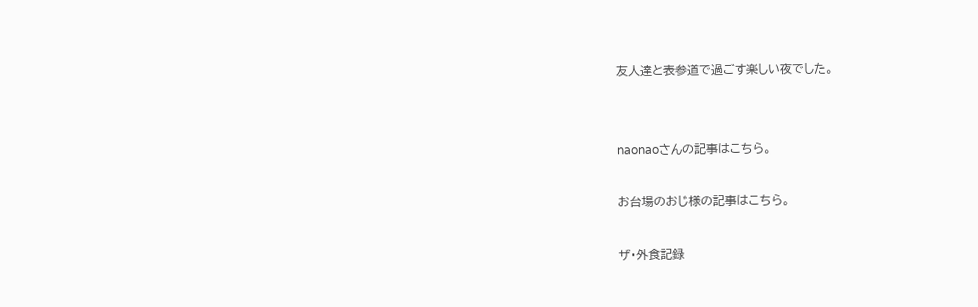友人達と表参道で過ごす楽しい夜でした。





naonaoさんの記事はこちら。



お台場のおじ様の記事はこちら。



ザ・外食記録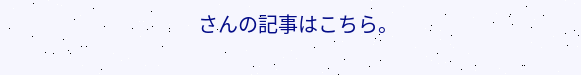さんの記事はこちら。